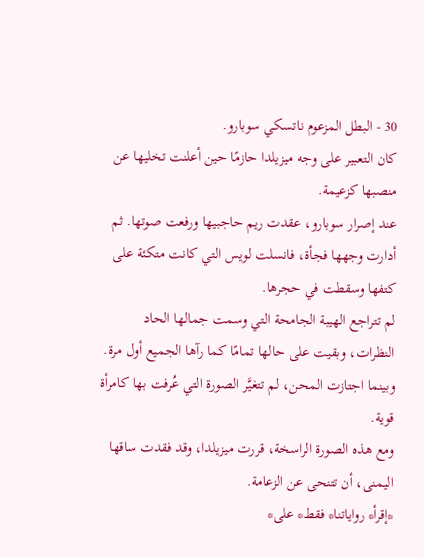30 - البطل المزعوم ناتسكي سوبارو.
كان التعبير على وجه ميزيلدا حازمًا حين أعلنت تخليها عن منصبها كزعيمة.
عند إصرار سوبارو، عقدت ريم حاجبيها ورفعت صوتها. ثم أدارت وجهها فجأة، فانسلت لويس التي كانت متكئة على كتفها وسقطت في حجرها.
لم تتراجع الهيبة الجامحة التي وسمت جمالها الحاد النظرات، وبقيت على حالها تمامًا كما رآها الجميع أول مرة. وبينما اجتازت المحن، لم تتغيَّر الصورة التي عُرفت بها كامرأة قوية.
ومع هذه الصورة الراسخة، قررت ميزيلدا، وقد فقدت ساقها اليمنى، أن تتنحى عن الزعامة.
*إقرأ* رواياتنا* فقط* على*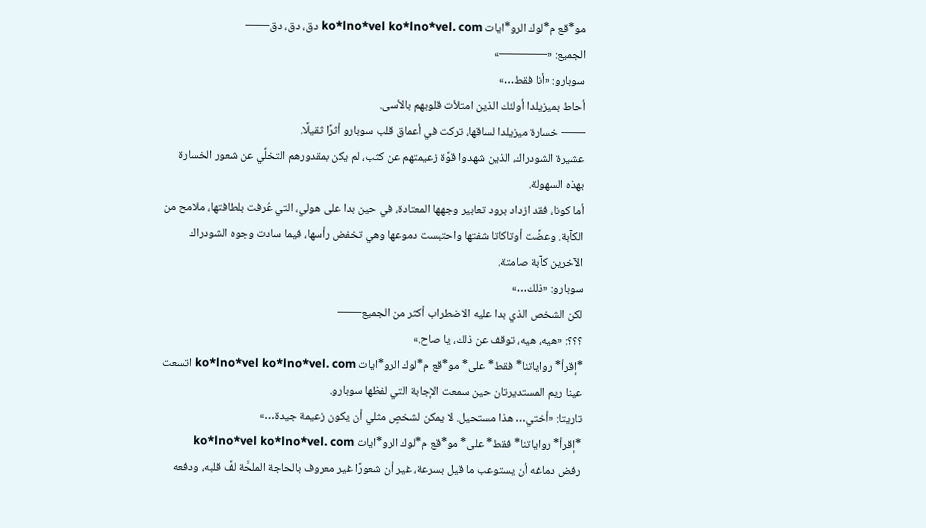مو*قع م*لوك الرو*ايات ko*lno*vel ko*lno*vel. com دق، دق، دق――
الجميع: «――――»
سوبارو: «أنا فقط…»
أحاط بميزيلدا أولئك الذين امتلأت قلوبهم بالأسى.
―― خسارة ميزيلدا لساقها، تركت في أعماق قلب سوبارو أثرًا ثقيلًا.
عشيرة الشودراك، الذين شهدوا قوَّة زعيمتهم عن كثب، لم يكن بمقدورهم التخلِّي عن شعور الخسارة بهذه السهولة.
أما كونا، فقد ازداد برود تعابير وجهها المعتادة، في حين بدا على هولي، التي عُرفت بلطافتها، ملامح من الكآبة. وعضَّت أوتاكاتا شفتها واحتبست دموعها وهي تخفض رأسها، فيما سادت وجوه الشودراك الآخرين كآبة صامتة.
سوبارو: «ذلك…»
لكن الشخص الذي بدا عليه الاضطراب أكثر من الجميع――
؟؟؟: «هيه، هيه، توقف عن ذلك، يا صاح.»
*إقرأ* رواياتنا* فقط* على* مو*قع م*لوك الرو*ايات ko*lno*vel ko*lno*vel. com اتسعت عينا ريم المستديرتان حين سمعت الإجابة التي لفظها سوبارو.
تاريتا: «أختي… هذا مستحيل. لا يمكن لشخصٍ مثلي أن يكون زعيمة جيدة…»
*إقرأ* رواياتنا* فقط* على* مو*قع م*لوك الرو*ايات ko*lno*vel ko*lno*vel. com
رفض دماغه أن يستوعب ما قيل بسرعة، غير أن شعورًا غير معروف بالحاجة الملحَّة لفَّ قلبه، ودفعه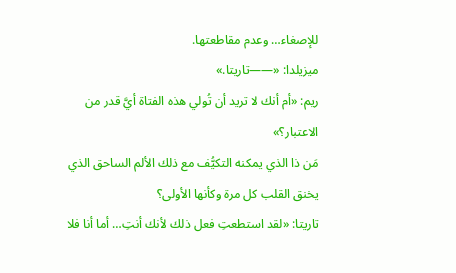للإصغاء… وعدم مقاطعتها.
ميزيلدا: «――تاريتا.»
ريم: «أم أنك لا تريد أن تُولي هذه الفتاة أيَّ قدر من الاعتبار؟»
مَن ذا الذي يمكنه التكيُّف مع ذلك الألم الساحق الذي يخنق القلب كل مرة وكأنها الأولى؟
تاريتا: «لقد استطعتِ فعل ذلك لأنك أنتِ… أما أنا فلا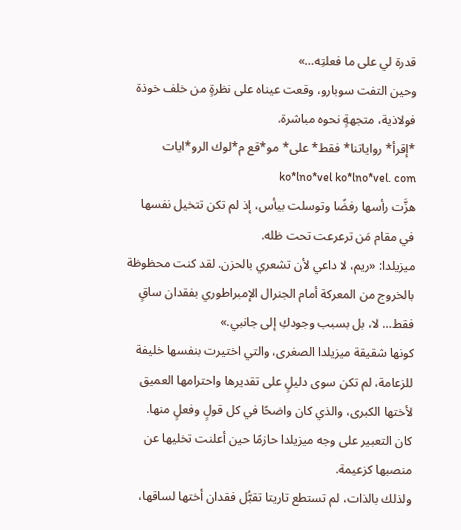قدرة لي على ما فعلتِه…»
وحين التفت سوبارو، وقعت عيناه على نظرةٍ من خلف خوذة فولاذية، متجهةٍ نحوه مباشرة.
*إقرأ* رواياتنا* فقط* على* مو*قع م*لوك الرو*ايات ko*lno*vel ko*lno*vel. com
هزَّت رأسها رفضًا وتوسلت بيأس، إذ لم تكن تتخيل نفسها في مقام مَن ترعرعت تحت ظله.
ميزيلدا: «ريم، لا داعي لأن تشعري بالحزن. لقد كنت محظوظة بالخروج من المعركة أمام الجنرال الإمبراطوري بفقدان ساقٍ فقط… لا، بل بسبب وجودكِ إلى جانبي.»
كونها شقيقة ميزيلدا الصغرى، والتي اختيرت بنفسها خليفة للزعامة، لم تكن سوى دليلٍ على تقديرها واحترامها العميق لأختها الكبرى، والذي كان واضحًا في كل قولٍ وفعلٍ منها.
كان التعبير على وجه ميزيلدا حازمًا حين أعلنت تخليها عن منصبها كزعيمة.
ولذلك بالذات، لم تستطع تاريتا تقبُّل فقدان أختها لساقها،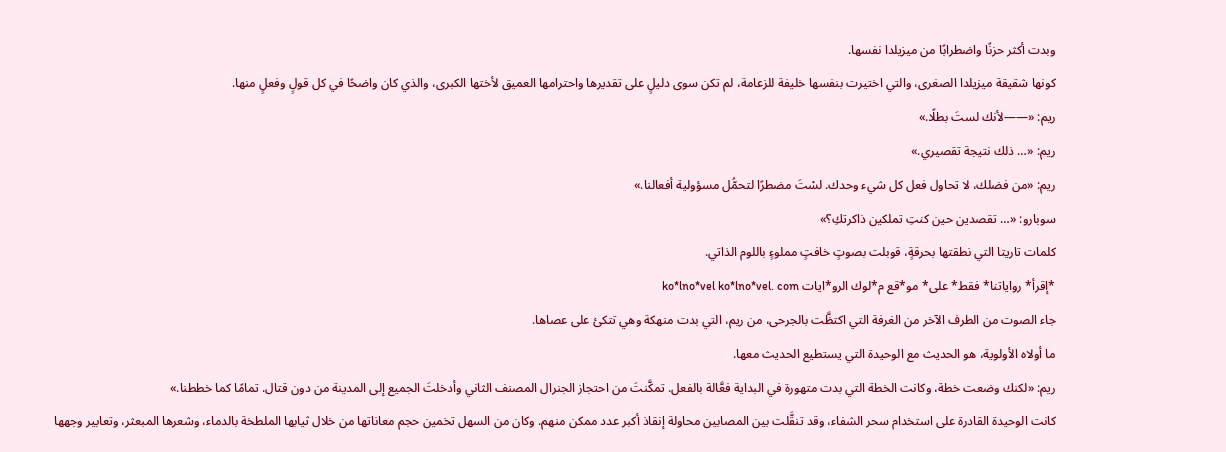وبدت أكثر حزنًا واضطرابًا من ميزيلدا نفسها.
كونها شقيقة ميزيلدا الصغرى، والتي اختيرت بنفسها خليفة للزعامة، لم تكن سوى دليلٍ على تقديرها واحترامها العميق لأختها الكبرى، والذي كان واضحًا في كل قولٍ وفعلٍ منها.
ريم: «――لأنك لستَ بطلًا.»
ريم: «… ذلك نتيجة تقصيري.»
ريم: «من فضلك، لا تحاول فعل كل شيء وحدك. لسْتَ مضطرًا لتحمُّل مسؤولية أفعالنا.»
سوبارو: «… تقصدين حين كنتِ تملكين ذاكرتكِ؟»
كلمات تاريتا التي نطقتها بحرقةٍ، قوبلت بصوتٍ خافتٍ مملوءٍ باللوم الذاتي.
*إقرأ* رواياتنا* فقط* على* مو*قع م*لوك الرو*ايات ko*lno*vel ko*lno*vel. com
جاء الصوت من الطرف الآخر من الغرفة التي اكتظَّت بالجرحى، من ريم، التي بدت منهكة وهي تتكئ على عصاها.
ما أولاه الأولوية، هو الحديث مع الوحيدة التي يستطيع الحديث معها.
ريم: «لكنك وضعت خطة، وكانت الخطة التي بدت متهورة في البداية فعَّالة بالفعل. تمكَّنتَ من احتجاز الجنرال المصنف الثاني وأدخلتَ الجميع إلى المدينة من دون قتال. تمامًا كما خططنا.»
كانت الوحيدة القادرة على استخدام سحر الشفاء، وقد تنقَّلت بين المصابين محاولة إنقاذ أكبر عدد ممكن منهم. وكان من السهل تخمين حجم معاناتها من خلال ثيابها الملطخة بالدماء، وشعرها المبعثر، وتعابير وجهها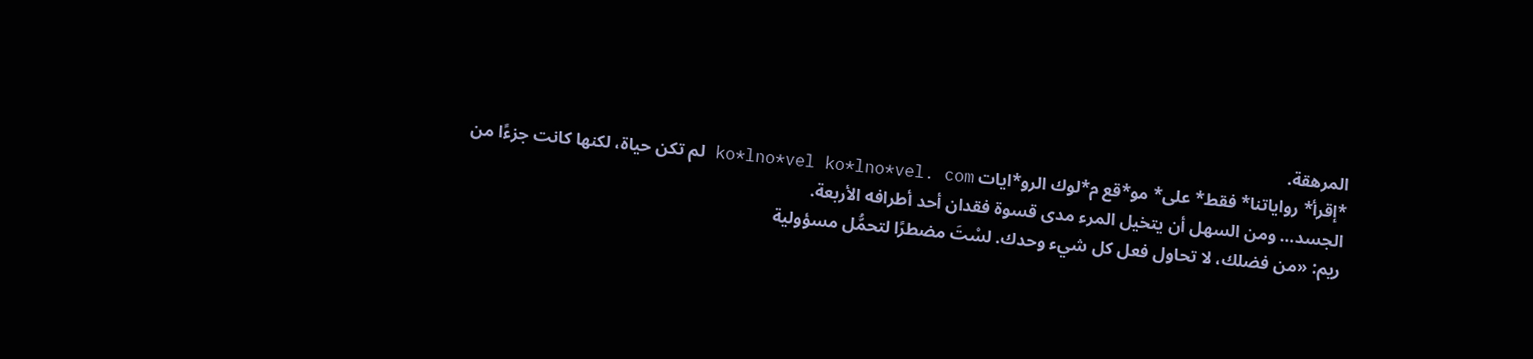المرهقة.
*إقرأ* رواياتنا* فقط* على* مو*قع م*لوك الرو*ايات ko*lno*vel ko*lno*vel. com لم تكن حياة، لكنها كانت جزءًا من الجسد… ومن السهل أن يتخيل المرء مدى قسوة فقدان أحد أطرافه الأربعة.
ريم: «من فضلك، لا تحاول فعل كل شيء وحدك. لسْتَ مضطرًا لتحمُّل مسؤولية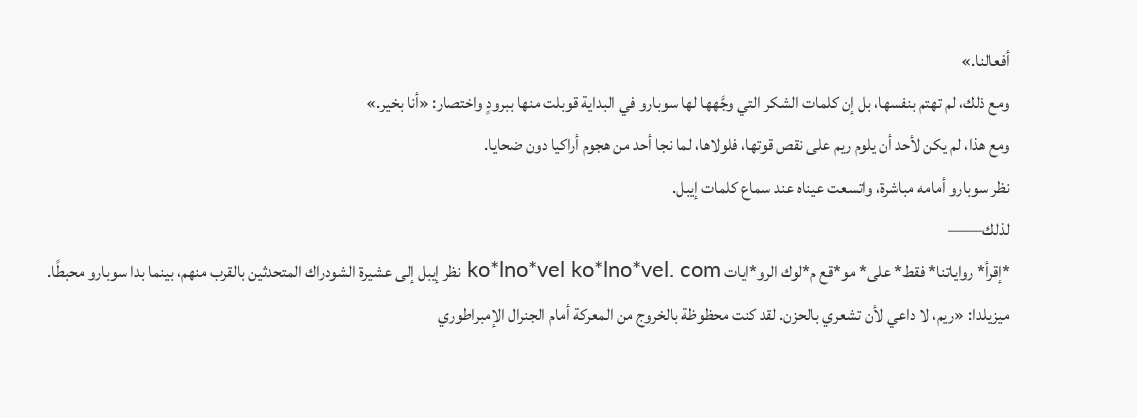أفعالنا.»
ومع ذلك، لم تهتم بنفسها، بل إن كلمات الشكر التي وجَّهها لها سوبارو في البداية قوبلت منها ببرودٍ واختصار: «أنا بخير.»
ومع هذا، لم يكن لأحد أن يلوم ريم على نقص قوتها، فلولاها، لما نجا أحد من هجوم أراكيا دون ضحايا.
نظر سوبارو أمامه مباشرة، واتسعت عيناه عند سماع كلمات إيبل.
لذلك――
*إقرأ* رواياتنا* فقط* على* مو*قع م*لوك الرو*ايات ko*lno*vel ko*lno*vel. com نظر إيبل إلى عشيرة الشودراك المتحدثين بالقرب منهم، بينما بدا سوبارو محبطًا.
ميزيلدا: «ريم، لا داعي لأن تشعري بالحزن. لقد كنت محظوظة بالخروج من المعركة أمام الجنرال الإمبراطوري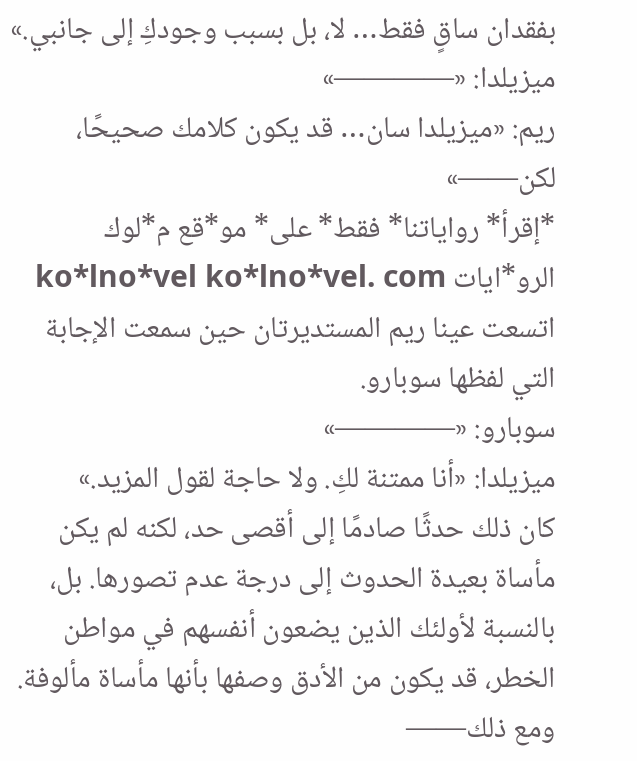بفقدان ساقٍ فقط… لا، بل بسبب وجودكِ إلى جانبي.»
ميزيلدا: «――――»
ريم: «ميزيلدا سان… قد يكون كلامك صحيحًا، لكن――»
*إقرأ* رواياتنا* فقط* على* مو*قع م*لوك الرو*ايات ko*lno*vel ko*lno*vel. com اتسعت عينا ريم المستديرتان حين سمعت الإجابة التي لفظها سوبارو.
سوبارو: «――――»
ميزيلدا: «أنا ممتنة لكِ. ولا حاجة لقول المزيد.»
كان ذلك حدثًا صادمًا إلى أقصى حد، لكنه لم يكن مأساة بعيدة الحدوث إلى درجة عدم تصورها. بل، بالنسبة لأولئك الذين يضعون أنفسهم في مواطن الخطر، قد يكون من الأدق وصفها بأنها مأساة مألوفة. ومع ذلك――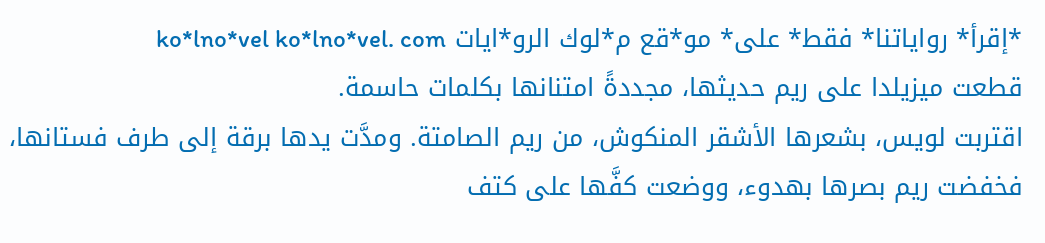*إقرأ* رواياتنا* فقط* على* مو*قع م*لوك الرو*ايات ko*lno*vel ko*lno*vel. com
قطعت ميزيلدا على ريم حديثها، مجددةً امتنانها بكلمات حاسمة.
اقتربت لويس، بشعرها الأشقر المنكوش، من ريم الصامتة. ومدَّت يدها برقة إلى طرف فستانها، فخفضت ريم بصرها بهدوء، ووضعت كفَّها على كتف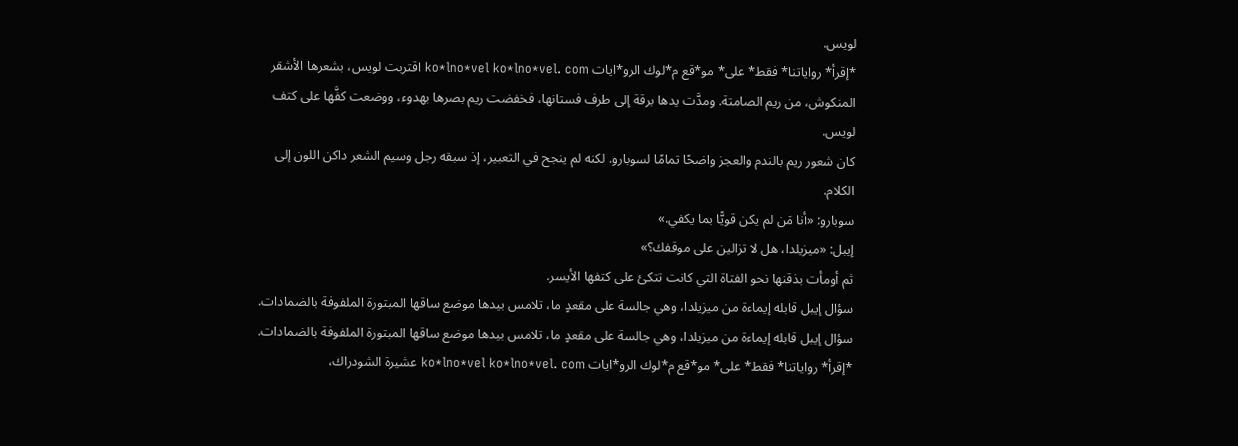لويس.
*إقرأ* رواياتنا* فقط* على* مو*قع م*لوك الرو*ايات ko*lno*vel ko*lno*vel. com اقتربت لويس، بشعرها الأشقر المنكوش، من ريم الصامتة. ومدَّت يدها برقة إلى طرف فستانها، فخفضت ريم بصرها بهدوء، ووضعت كفَّها على كتف لويس.
كان شعور ريم بالندم والعجز واضحًا تمامًا لسوبارو. لكنه لم ينجح في التعبير، إذ سبقه رجل وسيم الشعر داكن اللون إلى الكلام.
سوبارو: «أنا مَن لم يكن قويًّا بما يكفي.»
إيبل: «ميزيلدا، هل لا تزالين على موقفك؟»
ثم أومأت بذقنها نحو الفتاة التي كانت تتكئ على كتفها الأيسر.
سؤال إيبل قابله إيماءة من ميزيلدا، وهي جالسة على مقعدٍ ما، تلامس بيدها موضع ساقها المبتورة الملفوفة بالضمادات.
سؤال إيبل قابله إيماءة من ميزيلدا، وهي جالسة على مقعدٍ ما، تلامس بيدها موضع ساقها المبتورة الملفوفة بالضمادات.
*إقرأ* رواياتنا* فقط* على* مو*قع م*لوك الرو*ايات ko*lno*vel ko*lno*vel. com عشيرة الشودراك،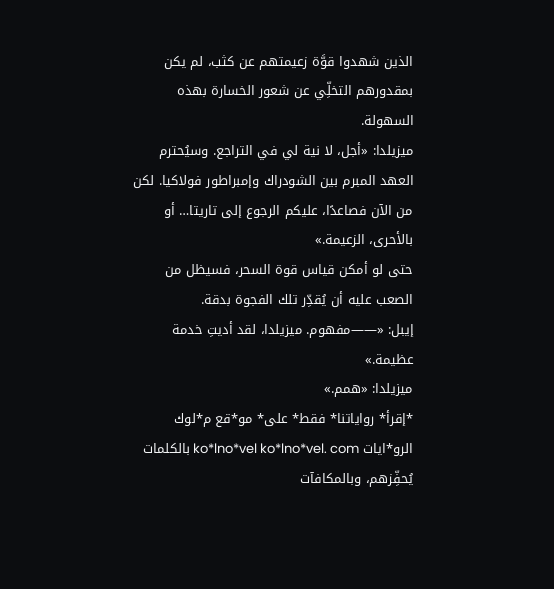الذين شهدوا قوَّة زعيمتهم عن كثب، لم يكن بمقدورهم التخلِّي عن شعور الخسارة بهذه السهولة.
ميزيلدا: «أجل، لا نية لي في التراجع. وسيُحترم العهد المبرم بين الشودراك وإمبراطور فولاكيا. لكن من الآن فصاعدًا، عليكم الرجوع إلى تاريتا… أو بالأحرى، الزعيمة.»
حتى لو أمكن قياس قوة السحر، فسيظل من الصعب عليه أن يُقدِّر تلك الفجوة بدقة.
إيبل: «――مفهوم. ميزيلدا، لقد أديتِ خدمة عظيمة.»
ميزيلدا: «همم.»
*إقرأ* رواياتنا* فقط* على* مو*قع م*لوك الرو*ايات ko*lno*vel ko*lno*vel. com بالكلمات يُحفِّزهم، وبالمكافآت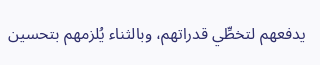يدفعهم لتخطِّي قدراتهم، وبالثناء يُلزمهم بتحسين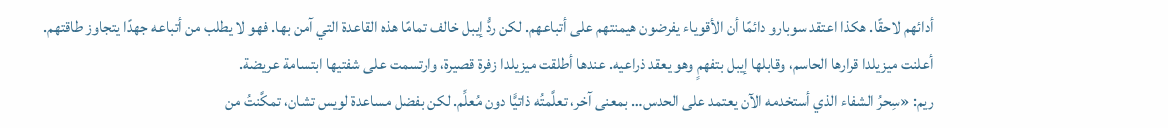أدائهم لاحقًا. هكذا اعتقد سوبارو دائمًا أن الأقوياء يفرضون هيمنتهم على أتباعهم. لكن ردُّ إيبل خالف تمامًا هذه القاعدة التي آمن بها. فهو لا يطلب من أتباعه جهدًا يتجاوز طاقتهم.
أعلنت ميزيلدا قرارها الحاسم، وقابلها إيبل بتفهمٍ وهو يعقد ذراعيه. عندها أطلقت ميزيلدا زفرة قصيرة، وارتسمت على شفتيها ابتسامة عريضة.
ريم: «سِحرُ الشفاء الذي أستخدمه الآن يعتمد على الحدس… بمعنى آخر، تعلَّمتُه ذاتيًّا دون مُعلِّم. لكن بفضل مساعدة لويس تشان، تمكَّنتُ من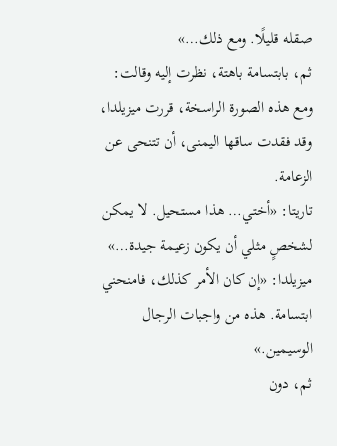صقله قليلًا. ومع ذلك…»
ثم، بابتسامة باهتة، نظرت إليه وقالت:
ومع هذه الصورة الراسخة، قررت ميزيلدا، وقد فقدت ساقها اليمنى، أن تتنحى عن الزعامة.
تاريتا: «أختي… هذا مستحيل. لا يمكن لشخصٍ مثلي أن يكون زعيمة جيدة…»
ميزيلدا: «إن كان الأمر كذلك، فامنحني ابتسامة. هذه من واجبات الرجال الوسيمين.»
ثم، دون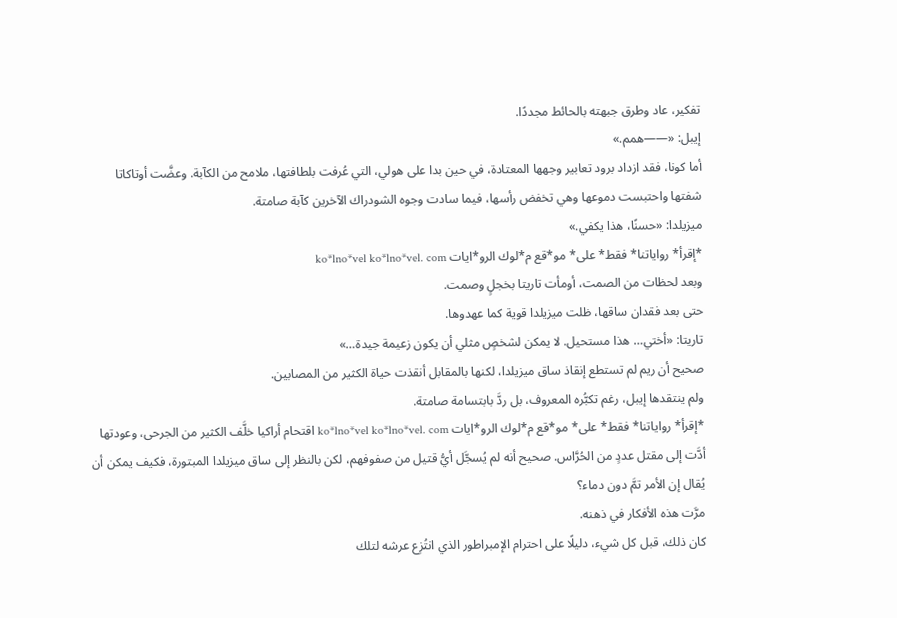تفكير، عاد وطرق جبهته بالحائط مجددًا.
إيبل: «――همم.»
أما كونا، فقد ازداد برود تعابير وجهها المعتادة، في حين بدا على هولي، التي عُرفت بلطافتها، ملامح من الكآبة. وعضَّت أوتاكاتا شفتها واحتبست دموعها وهي تخفض رأسها، فيما سادت وجوه الشودراك الآخرين كآبة صامتة.
ميزيلدا: «حسنًا، هذا يكفي.»
*إقرأ* رواياتنا* فقط* على* مو*قع م*لوك الرو*ايات ko*lno*vel ko*lno*vel. com
وبعد لحظات من الصمت، أومأت تاريتا بخجلٍ وصمت.
حتى بعد فقدان ساقها، ظلت ميزيلدا قوية كما عهدوها.
تاريتا: «أختي… هذا مستحيل. لا يمكن لشخصٍ مثلي أن يكون زعيمة جيدة…»
صحيح أن ريم لم تستطع إنقاذ ساق ميزيلدا، لكنها بالمقابل أنقذت حياة الكثير من المصابين.
ولم ينتقدها إيبل، رغم تكبُّره المعروف، بل ردَّ بابتسامة صامتة.
*إقرأ* رواياتنا* فقط* على* مو*قع م*لوك الرو*ايات ko*lno*vel ko*lno*vel. com اقتحام أراكيا خلَّف الكثير من الجرحى، وعودتها أدَّت إلى مقتل عددٍ من الحُرَّاس. صحيح أنه لم يُسجَّل أيُّ قتيل من صفوفهم، لكن بالنظر إلى ساق ميزيلدا المبتورة، فكيف يمكن أن يُقال إن الأمر تمَّ دون دماء؟
مرَّت هذه الأفكار في ذهنه.
كان ذلك، قبل كل شيء، دليلًا على احترام الإمبراطور الذي انتُزِع عرشه لتلك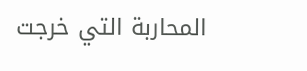المحاربة التي خرجت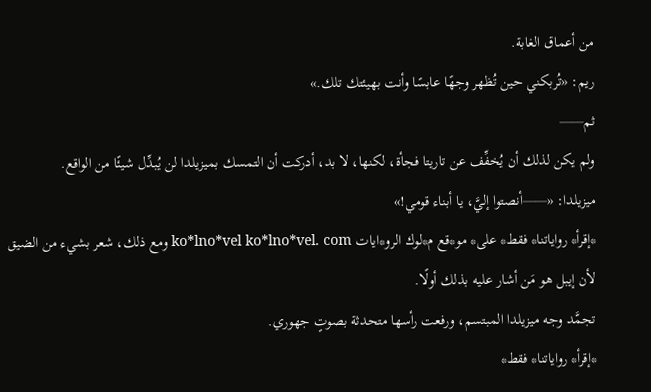من أعماق الغابة.
ريم: «تُربكني حين تُظهر وجهًا عابسًا وأنت بهيئتك تلك.»
ثم――
ولم يكن لذلك أن يُخفِّف عن تاريتا فجأة، لكنها، لا بد، أدركت أن التمسك بميزيلدا لن يُبدِّل شيئًا من الواقع.
ميزيلدا: «――أنصتوا إليَّ، يا أبناء قومي!»
*إقرأ* رواياتنا* فقط* على* مو*قع م*لوك الرو*ايات ko*lno*vel ko*lno*vel. com ومع ذلك، شعر بشيء من الضيق لأن إيبل هو مَن أشار عليه بذلك أولًا.
تجمَّد وجه ميزيلدا المبتسم، ورفعت رأسها متحدثة بصوتٍ جهوري.
*إقرأ* رواياتنا* فقط*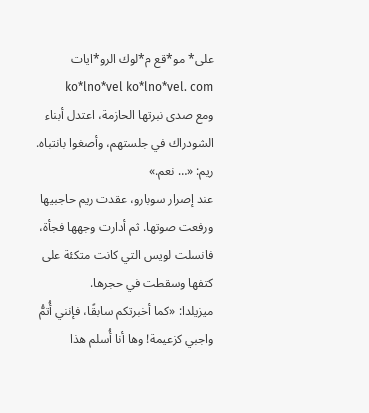على* مو*قع م*لوك الرو*ايات ko*lno*vel ko*lno*vel. com
ومع صدى نبرتها الحازمة، اعتدل أبناء الشودراك في جلستهم، وأصغوا بانتباه.
ريم: «… نعم.»
عند إصرار سوبارو، عقدت ريم حاجبيها ورفعت صوتها. ثم أدارت وجهها فجأة، فانسلت لويس التي كانت متكئة على كتفها وسقطت في حجرها.
ميزيلدا: «كما أخبرتكم سابقًا، فإنني أُتمُّ واجبي كزعيمة! وها أنا أُسلم هذا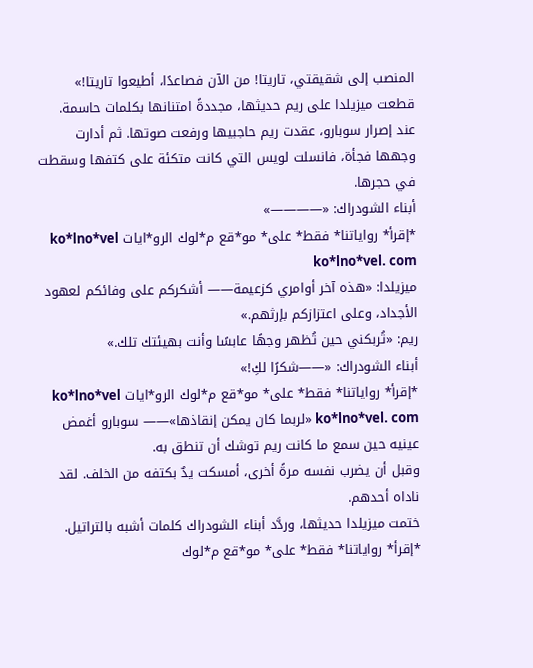المنصب إلى شقيقتي، تاريتا! من الآن فصاعدًا، أطيعوا تاريتا!»
قطعت ميزيلدا على ريم حديثها، مجددةً امتنانها بكلمات حاسمة.
عند إصرار سوبارو، عقدت ريم حاجبيها ورفعت صوتها. ثم أدارت وجهها فجأة، فانسلت لويس التي كانت متكئة على كتفها وسقطت في حجرها.
أبناء الشودراك: «――――»
*إقرأ* رواياتنا* فقط* على* مو*قع م*لوك الرو*ايات ko*lno*vel ko*lno*vel. com
ميزيلدا: «هذه آخر أوامري كزعيمة―― أشكركم على وفائكم لعهود الأجداد، وعلى اعتزازكم بإرثهم.»
ريم: «تُربكني حين تُظهر وجهًا عابسًا وأنت بهيئتك تلك.»
أبناء الشودراك: «――شكرًا لكِ!»
*إقرأ* رواياتنا* فقط* على* مو*قع م*لوك الرو*ايات ko*lno*vel ko*lno*vel. com «لربما كان يمكن إنقاذها»―― سوبارو أغمض عينيه حين سمع ما كانت ريم توشك أن تنطق به.
وقبل أن يضرب نفسه مرةً أخرى، أمسكت يدٌ بكتفه من الخلف. لقد ناداه أحدهم.
ختمت ميزيلدا حديثها، وردَّد أبناء الشودراك كلمات أشبه بالتراتيل.
*إقرأ* رواياتنا* فقط* على* مو*قع م*لوك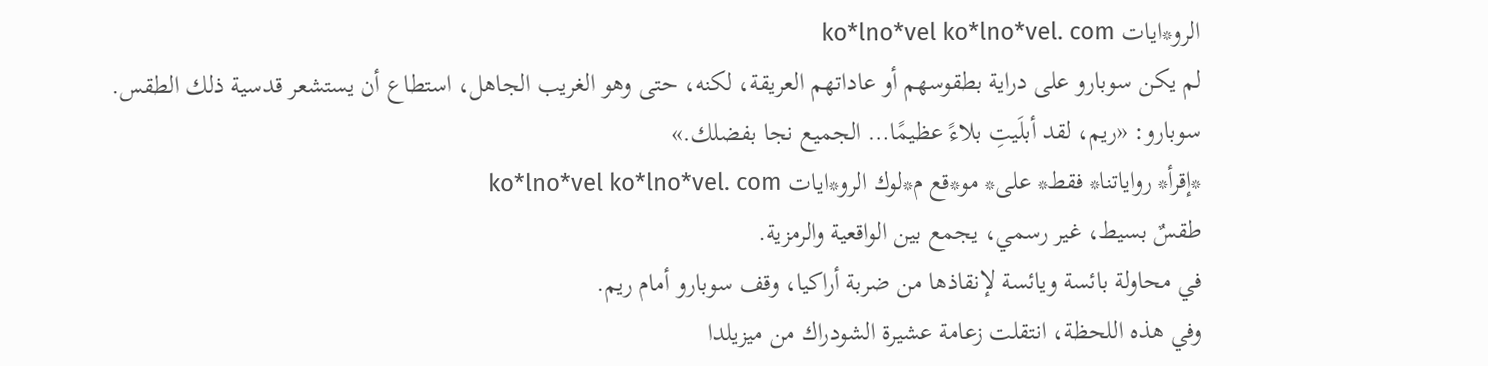الرو*ايات ko*lno*vel ko*lno*vel. com
لم يكن سوبارو على دراية بطقوسهم أو عاداتهم العريقة، لكنه، حتى وهو الغريب الجاهل، استطاع أن يستشعر قدسية ذلك الطقس.
سوبارو: «ريم، لقد أبلَيتِ بلاءً عظيمًا… الجميع نجا بفضلك.»
*إقرأ* رواياتنا* فقط* على* مو*قع م*لوك الرو*ايات ko*lno*vel ko*lno*vel. com
طقسٌ بسيط، غير رسمي، يجمع بين الواقعية والرمزية.
في محاولة بائسة ويائسة لإنقاذها من ضربة أراكيا، وقف سوبارو أمام ريم.
وفي هذه اللحظة، انتقلت زعامة عشيرة الشودراك من ميزيلدا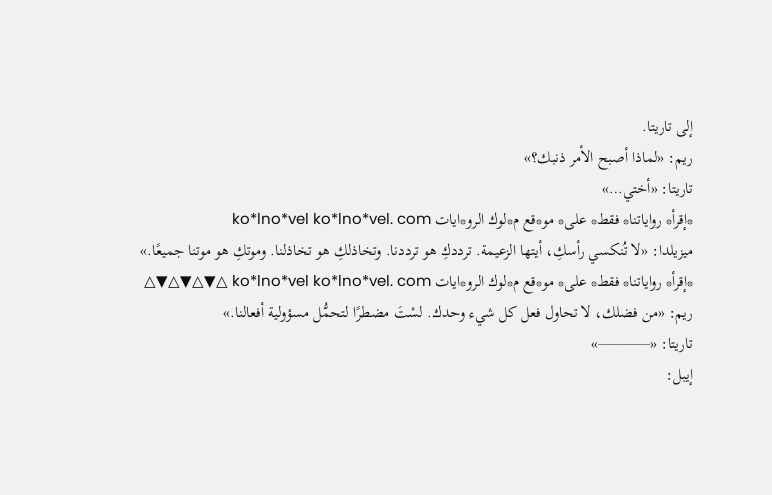إلى تاريتا.
ريم: «لماذا أصبح الأمر ذنبك؟»
تاريتا: «أختي…»
*إقرأ* رواياتنا* فقط* على* مو*قع م*لوك الرو*ايات ko*lno*vel ko*lno*vel. com
ميزيلدا: «لا تُنكسي رأسكِ، أيتها الزعيمة. ترددكِ هو ترددنا. وتخاذلكِ هو تخاذلنا. وموتكِ هو موتنا جميعًا.»
*إقرأ* رواياتنا* فقط* على* مو*قع م*لوك الرو*ايات ko*lno*vel ko*lno*vel. com △▼△▼△▼△
ريم: «من فضلك، لا تحاول فعل كل شيء وحدك. لسْتَ مضطرًا لتحمُّل مسؤولية أفعالنا.»
تاريتا: «――――»
إيبل: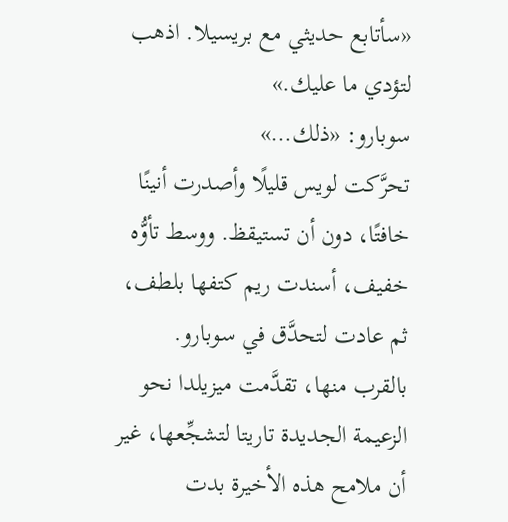«سأتابع حديثي مع بريسيلا. اذهب لتؤدي ما عليك.»
سوبارو: «ذلك…»
تحرَّكت لويس قليلًا وأصدرت أنينًا خافتًا، دون أن تستيقظ. ووسط تأوُّه خفيف، أسندت ريم كتفها بلطف، ثم عادت لتحدَّق في سوبارو.
بالقرب منها، تقدَّمت ميزيلدا نحو الزعيمة الجديدة تاريتا لتشجِّعها، غير أن ملامح هذه الأخيرة بدت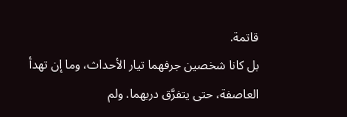قاتمة.
بل كانا شخصين جرفهما تيار الأحداث، وما إن تهدأ العاصفة، حتى يتفرَّق دربهما. ولم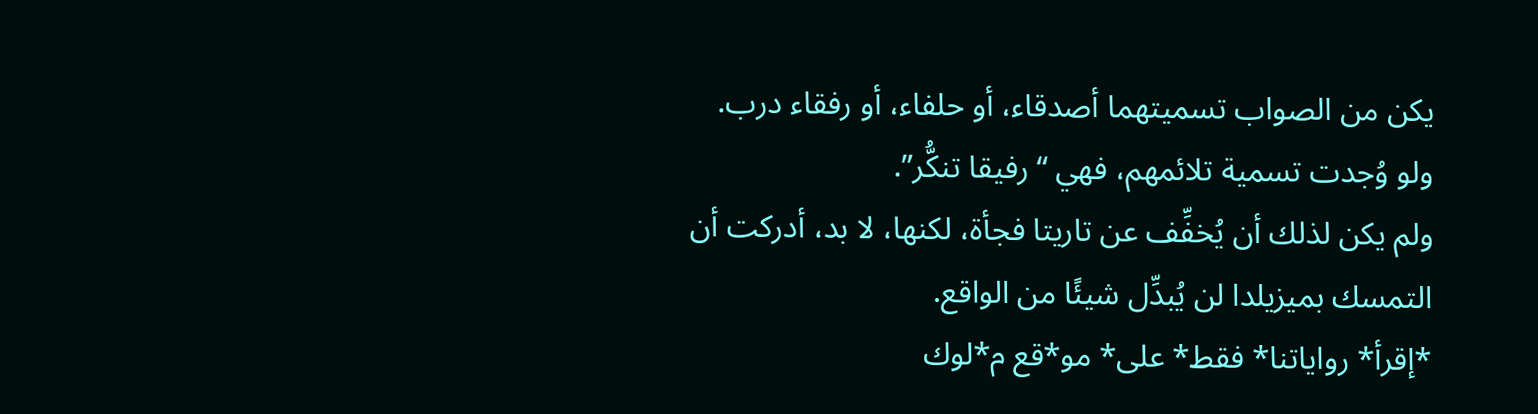يكن من الصواب تسميتهما أصدقاء، أو حلفاء، أو رفقاء درب. ولو وُجدت تسمية تلائمهم، فهي “رفيقا تنكُّر”.
ولم يكن لذلك أن يُخفِّف عن تاريتا فجأة، لكنها، لا بد، أدركت أن التمسك بميزيلدا لن يُبدِّل شيئًا من الواقع.
*إقرأ* رواياتنا* فقط* على* مو*قع م*لوك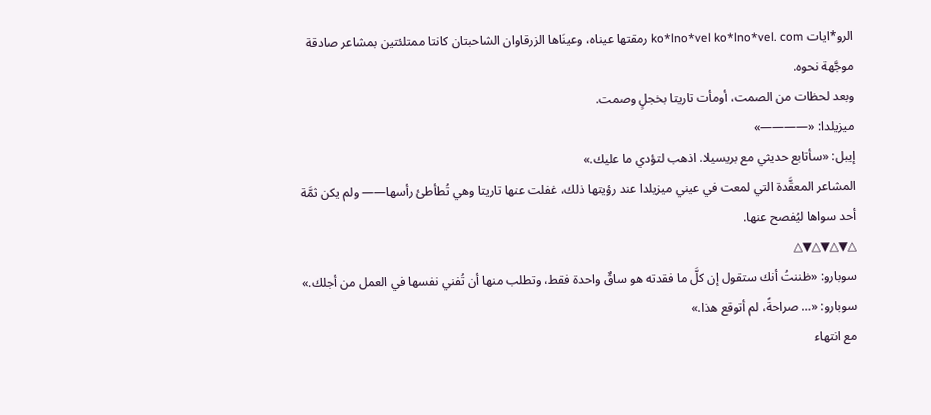الرو*ايات ko*lno*vel ko*lno*vel. com رمقتها عيناه، وعينَاها الزرقاوان الشاحبتان كانتا ممتلئتين بمشاعر صادقة موجَّهة نحوه.
وبعد لحظات من الصمت، أومأت تاريتا بخجلٍ وصمت.
ميزيلدا: «――――»
إيبل: «سأتابع حديثي مع بريسيلا. اذهب لتؤدي ما عليك.»
المشاعر المعقَّدة التي لمعت في عيني ميزيلدا عند رؤيتها ذلك، غفلت عنها تاريتا وهي تُطأطئ رأسها―― ولم يكن ثمَّة أحد سواها ليُفصح عنها.
△▼△▼△▼△
سوبارو: «ظننتُ أنك ستقول إن كلَّ ما فقدته هو ساقٌ واحدة فقط، وتطلب منها أن تُفني نفسها في العمل من أجلك.»
سوبارو: «… صراحةً، لم أتوقع هذا.»
مع انتهاء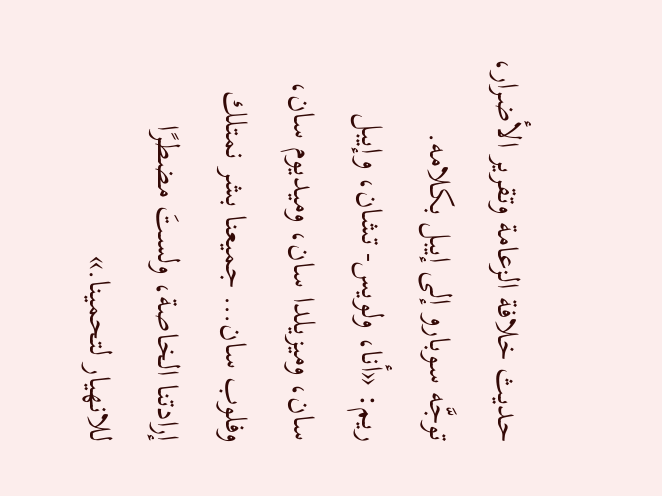حديث خلافة الزعامة وتقرير الأضرار، توجَّه سوبارو إلى إيبل بكلامه.
ريم: «أنا، ولويس- تشان، وإيبل سان، وميزيلدا سان، وميديوم سان، وفلوب سان… جميعنا بشر نمتلك إرادتنا الخاصة، ولستَ مضطرًا للانهيار لتحمينا.»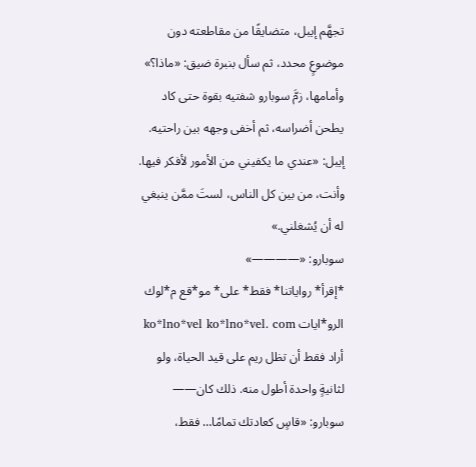تجهَّم إيبل، متضايقًا من مقاطعته دون موضوعٍ محدد، ثم سأل بنبرة ضيق: «ماذا؟»
وأمامها، زمَّ سوبارو شفتيه بقوة حتى كاد يطحن أضراسه، ثم أخفى وجهه بين راحتيه.
إيبل: «عندي ما يكفيني من الأمور لأفكر فيها. وأنت، من بين كل الناس، لستَ ممَّن ينبغي له أن يُشغلني.»
سوبارو: «――――»
*إقرأ* رواياتنا* فقط* على* مو*قع م*لوك الرو*ايات ko*lno*vel ko*lno*vel. com أراد فقط أن تظل ريم على قيد الحياة، ولو لثانيةٍ واحدة أطول منه. ذلك كان――
سوبارو: «قاسٍ كعادتك تمامًا… فقط،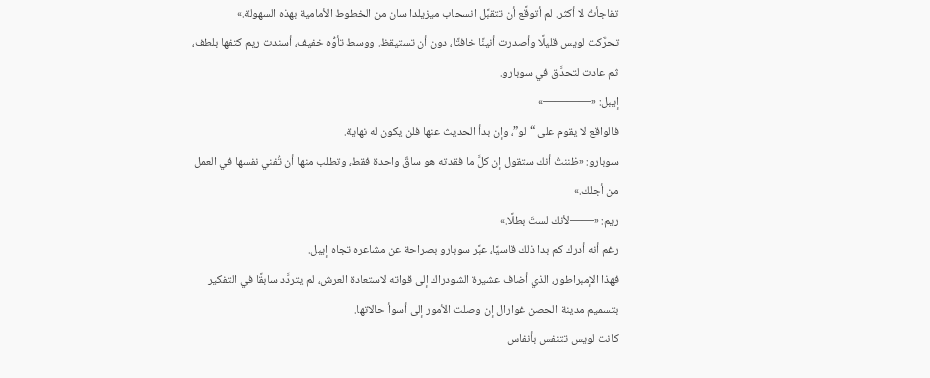تفاجأتُ لا أكثر. لم أتوقَّع أن تتقبَّل انسحاب ميزيلدا سان من الخطوط الأمامية بهذه السهولة.»
تحرَّكت لويس قليلًا وأصدرت أنينًا خافتًا، دون أن تستيقظ. ووسط تأوُّه خفيف، أسندت ريم كتفها بلطف، ثم عادت لتحدَّق في سوبارو.
إيبل: «――――»
فالواقع لا يقوم على “لو”، وإن بدأ الحديث عنها فلن يكون له نهاية.
سوبارو: «ظننتُ أنك ستقول إن كلَّ ما فقدته هو ساقٌ واحدة فقط، وتطلب منها أن تُفني نفسها في العمل من أجلك.»
ريم: «――لأنك لستَ بطلًا.»
رغم أنه أدرك كم بدا ذلك قاسيًا، عبَّر سوبارو بصراحة عن مشاعره تجاه إيبل.
فهذا الإمبراطور، الذي أضاف عشيرة الشودراك إلى قواته لاستعادة العرش، لم يتردَّد سابقًا في التفكير بتسميم مدينة الحصن غوارال إن وصلت الأمور إلى أسوأ حالاتها.
كانت لويس تتنفس بأنفاس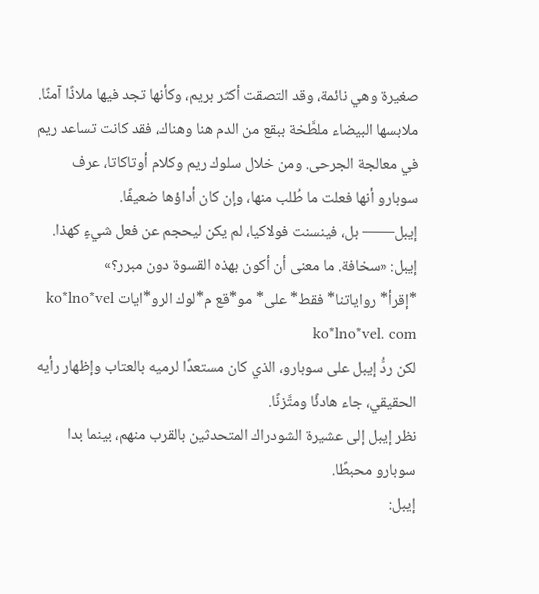صغيرة وهي نائمة، وقد التصقت أكثر بريم، وكأنها تجد فيها ملاذًا آمنًا. ملابسها البيضاء ملطَّخة ببقع من الدم هنا وهناك، فقد كانت تساعد ريم في معالجة الجرحى. ومن خلال سلوك ريم وكلام أوتاكاتا، عرف سوبارو أنها فعلت ما طُلب منها، وإن كان أداؤها ضعيفًا.
إيبل―― بل، فينسنت فولاكيا، لم يكن ليحجم عن فعل شيءٍ كهذا.
إيبل: «سخافة. ما معنى أن أكون بهذه القسوة دون مبرر؟»
*إقرأ* رواياتنا* فقط* على* مو*قع م*لوك الرو*ايات ko*lno*vel ko*lno*vel. com
لكن ردُّ إيبل على سوبارو، الذي كان مستعدًا لرميه بالعتاب وإظهار رأيه الحقيقي، جاء هادئًا ومتَّزنًا.
نظر إيبل إلى عشيرة الشودراك المتحدثين بالقرب منهم، بينما بدا سوبارو محبطًا.
إيبل: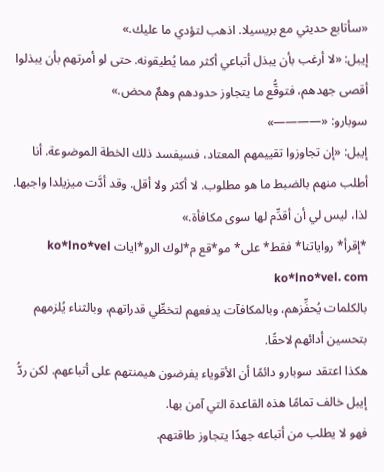«سأتابع حديثي مع بريسيلا. اذهب لتؤدي ما عليك.»
إيبل: «لا أرغب بأن يبذل أتباعي أكثر مما يُطيقونه. حتى لو أمرتهم بأن يبذلوا أقصى جهدهم، فتوقُّع ما يتجاوز حدودهم وهمٌ محض.»
سوبارو: «――――»
إيبل: «إن تجاوزوا تقييمهم المعتاد، فسيفسد ذلك الخطة الموضوعة. أنا أطلب منهم بالضبط ما هو مطلوب. لا أكثر ولا أقل. وقد أدَّت ميزيلدا واجبها. لذا، ليس لي أن أقدِّم لها سوى مكافأة.»
*إقرأ* رواياتنا* فقط* على* مو*قع م*لوك الرو*ايات ko*lno*vel ko*lno*vel. com
بالكلمات يُحفِّزهم، وبالمكافآت يدفعهم لتخطِّي قدراتهم، وبالثناء يُلزمهم بتحسين أدائهم لاحقًا.
هكذا اعتقد سوبارو دائمًا أن الأقوياء يفرضون هيمنتهم على أتباعهم. لكن ردُّ إيبل خالف تمامًا هذه القاعدة التي آمن بها.
فهو لا يطلب من أتباعه جهدًا يتجاوز طاقتهم.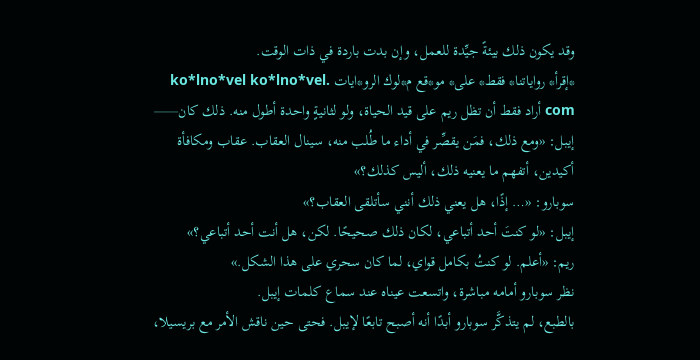وقد يكون ذلك بيئةً جيِّدة للعمل، وإن بدت باردة في ذات الوقت.
*إقرأ* رواياتنا* فقط* على* مو*قع م*لوك الرو*ايات ko*lno*vel ko*lno*vel. com أراد فقط أن تظل ريم على قيد الحياة، ولو لثانيةٍ واحدة أطول منه. ذلك كان――
إيبل: «ومع ذلك، فمَن يقصِّر في أداء ما طُلب منه، سينال العقاب. عقاب ومكافأة أكيدين، أتفهم ما يعنيه ذلك، أليس كذلك؟»
سوبارو: «… إذًا، هل يعني ذلك أنني سأتلقى العقاب؟»
إيبل: «لو كنتَ أحد أتباعي، لكان ذلك صحيحًا. لكن، هل أنت أحد أتباعي؟»
ريم: «أعلم. لو كنتُ بكامل قواي، لما كان سحري على هذا الشكل.»
نظر سوبارو أمامه مباشرة، واتسعت عيناه عند سماع كلمات إيبل.
بالطبع، لم يتذكَّر سوبارو أبدًا أنه أصبح تابعًا لإيبل. فحتى حين ناقش الأمر مع بريسيلا،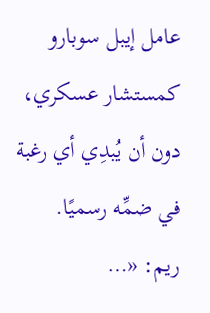عامل إيبل سوبارو كمستشار عسكري، دون أن يُبدِي أي رغبة في ضمِّه رسميًا.
ريم: «…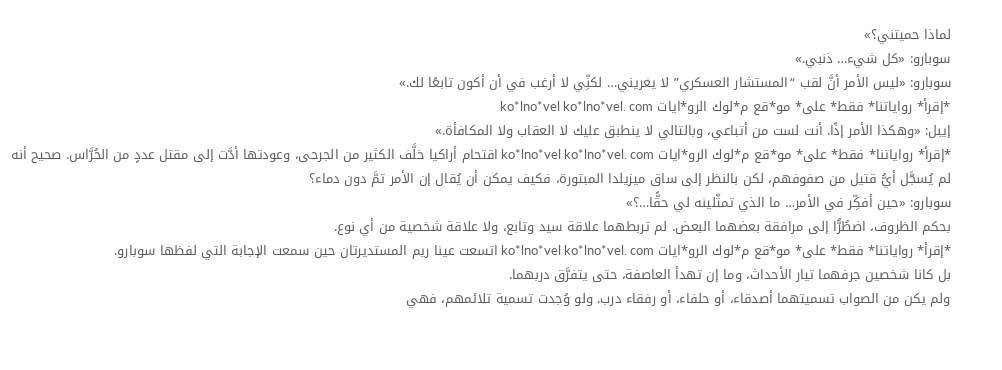لماذا حميتني؟»
سوبارو: «كل شيء… ذنبي.»
سوبارو: «ليس الأمر أنَّ لقب “المستشار العسكري” لا يغريني… لكنِّي لا أرغب في أن أكون تابعًا لك.»
*إقرأ* رواياتنا* فقط* على* مو*قع م*لوك الرو*ايات ko*lno*vel ko*lno*vel. com
إيبل: «وهكذا الأمر إذًا. أنت لست من أتباعي، وبالتالي لا ينطبق عليك لا العقاب ولا المكافأة.»
*إقرأ* رواياتنا* فقط* على* مو*قع م*لوك الرو*ايات ko*lno*vel ko*lno*vel. com اقتحام أراكيا خلَّف الكثير من الجرحى، وعودتها أدَّت إلى مقتل عددٍ من الحُرَّاس. صحيح أنه لم يُسجَّل أيُّ قتيل من صفوفهم، لكن بالنظر إلى ساق ميزيلدا المبتورة، فكيف يمكن أن يُقال إن الأمر تمَّ دون دماء؟
سوبارو: «حين أفكِّر في الأمر… ما الذي تمثّلينه لي حقًّا…؟»
بحكم الظروف، اضطُرُّا إلى مرافقة بعضهما البعض. لم تربطهما علاقة سيد وتابع، ولا علاقة شخصية من أي نوع.
*إقرأ* رواياتنا* فقط* على* مو*قع م*لوك الرو*ايات ko*lno*vel ko*lno*vel. com اتسعت عينا ريم المستديرتان حين سمعت الإجابة التي لفظها سوبارو.
بل كانا شخصين جرفهما تيار الأحداث، وما إن تهدأ العاصفة، حتى يتفرَّق دربهما.
ولم يكن من الصواب تسميتهما أصدقاء، أو حلفاء، أو رفقاء درب. ولو وُجدت تسمية تلائمهم، فهي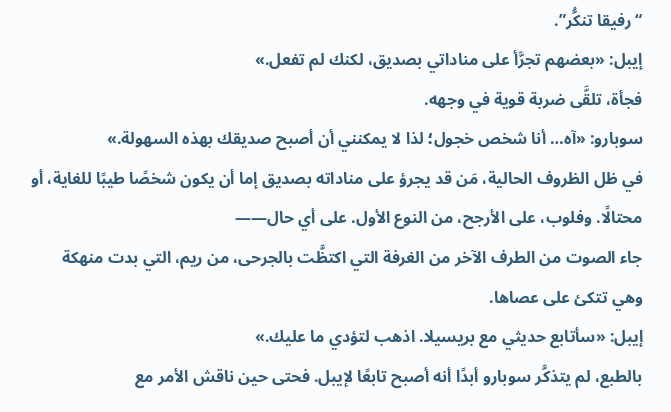“رفيقا تنكُّر”.
إيبل: «بعضهم تجرَّأ على مناداتي بصديق، لكنك لم تفعل.»
فجأة، تلقَّى ضربة قوية في وجهه.
سوبارو: «آه… أنا شخص خجول؛ لذا لا يمكنني أن أصبح صديقك بهذه السهولة.»
في ظل الظروف الحالية، مَن قد يجرؤ على مناداته بصديق إما أن يكون شخصًا طيبًا للغاية، أو محتالًا. وفلوب، على الأرجح، من النوع الأول. على أي حال――
جاء الصوت من الطرف الآخر من الغرفة التي اكتظَّت بالجرحى، من ريم، التي بدت منهكة وهي تتكئ على عصاها.
إيبل: «سأتابع حديثي مع بريسيلا. اذهب لتؤدي ما عليك.»
بالطبع، لم يتذكَّر سوبارو أبدًا أنه أصبح تابعًا لإيبل. فحتى حين ناقش الأمر مع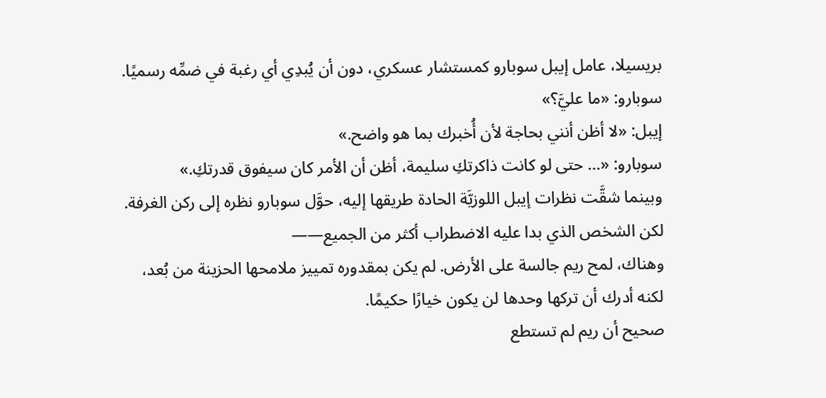بريسيلا، عامل إيبل سوبارو كمستشار عسكري، دون أن يُبدِي أي رغبة في ضمِّه رسميًا.
سوبارو: «ما عليَّ؟»
إيبل: «لا أظن أنني بحاجة لأن أُخبرك بما هو واضح.»
سوبارو: «… حتى لو كانت ذاكرتكِ سليمة، أظن أن الأمر كان سيفوق قدرتكِ.»
وبينما شقَّت نظرات إيبل اللوزيَّة الحادة طريقها إليه، حوَّل سوبارو نظره إلى ركن الغرفة.
لكن الشخص الذي بدا عليه الاضطراب أكثر من الجميع――
وهناك، لمح ريم جالسة على الأرض. لم يكن بمقدوره تمييز ملامحها الحزينة من بُعد، لكنه أدرك أن تركها وحدها لن يكون خيارًا حكيمًا.
صحيح أن ريم لم تستطع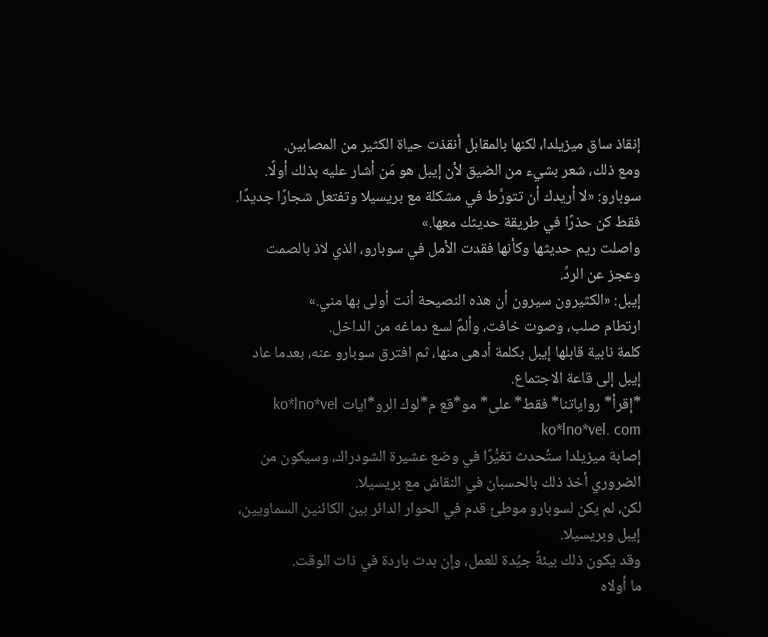إنقاذ ساق ميزيلدا، لكنها بالمقابل أنقذت حياة الكثير من المصابين.
ومع ذلك، شعر بشيء من الضيق لأن إيبل هو مَن أشار عليه بذلك أولًا.
سوبارو: «لا أريدك أن تتورَّط في مشكلة مع بريسيلا وتفتعل شجارًا جديدًا. فقط كن حذرًا في طريقة حديثك معها.»
واصلت ريم حديثها وكأنها فقدت الأمل في سوبارو، الذي لاذ بالصمت وعجز عن الردِّ.
إيبل: «الكثيرون سيرون أن هذه النصيحة أنت أولى بها مني.»
ارتطام صلب، وصوت خافت، وألمٌ لسع دماغه من الداخل.
كلمة نابية قابلها إيبل بكلمة أدهى منها، ثم افترق سوبارو عنه، بعدما عاد إيبل إلى قاعة الاجتماع.
*إقرأ* رواياتنا* فقط* على* مو*قع م*لوك الرو*ايات ko*lno*vel ko*lno*vel. com
إصابة ميزيلدا ستُحدث تغيُّرًا في وضع عشيرة الشودراك، وسيكون من الضروري أخذ ذلك بالحسبان في النقاش مع بريسيلا.
لكن، لم يكن لسوبارو موطئ قدم في الحوار الدائر بين الكائنين السماويين، إيبل وبريسيلا.
وقد يكون ذلك بيئةً جيِّدة للعمل، وإن بدت باردة في ذات الوقت.
ما أولاه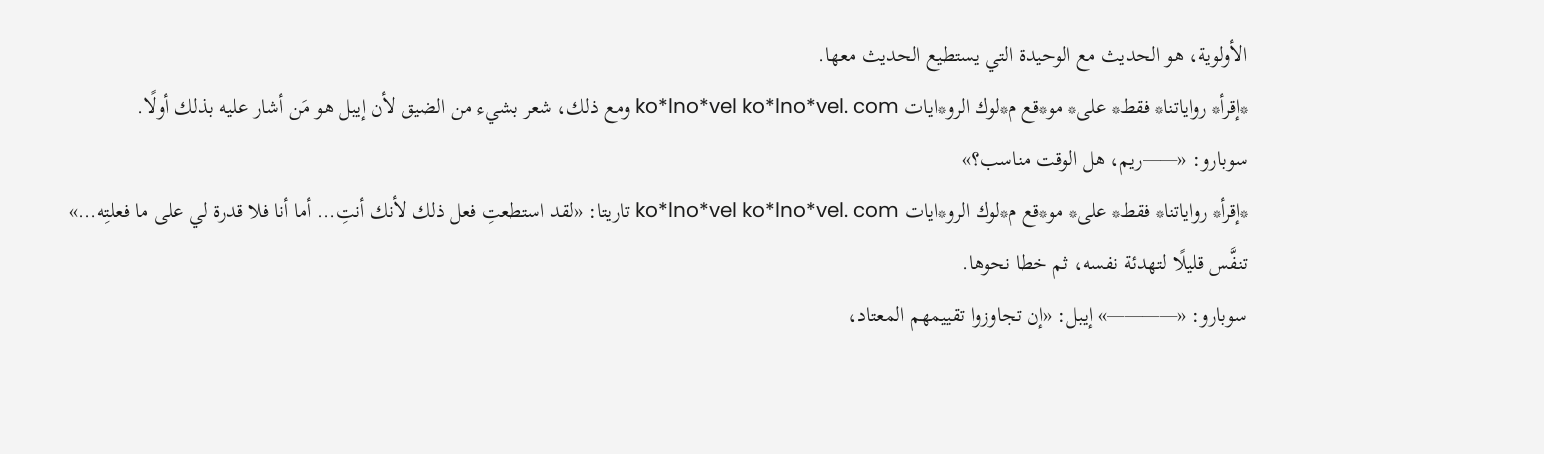الأولوية، هو الحديث مع الوحيدة التي يستطيع الحديث معها.
*إقرأ* رواياتنا* فقط* على* مو*قع م*لوك الرو*ايات ko*lno*vel ko*lno*vel. com ومع ذلك، شعر بشيء من الضيق لأن إيبل هو مَن أشار عليه بذلك أولًا.
سوبارو: «――ريم، هل الوقت مناسب؟»
*إقرأ* رواياتنا* فقط* على* مو*قع م*لوك الرو*ايات ko*lno*vel ko*lno*vel. com تاريتا: «لقد استطعتِ فعل ذلك لأنك أنتِ… أما أنا فلا قدرة لي على ما فعلتِه…»
تنفَّس قليلًا لتهدئة نفسه، ثم خطا نحوها.
سوبارو: «――――» إيبل: «إن تجاوزوا تقييمهم المعتاد،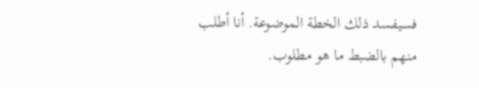فسيفسد ذلك الخطة الموضوعة. أنا أطلب منهم بالضبط ما هو مطلوب.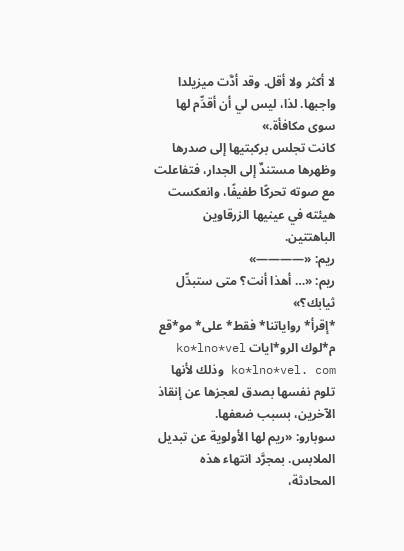لا أكثر ولا أقل. وقد أدَّت ميزيلدا واجبها. لذا، ليس لي أن أقدِّم لها سوى مكافأة.»
كانت تجلس بركبتيها إلى صدرها وظهرها مستندٌ إلى الجدار، فتفاعلت مع صوته تحركًا طفيفًا، وانعكست هيئته في عينيها الزرقاوين الباهتتين.
ريم: «――――»
ريم: «… أهذا أنت؟ متى ستبدِّل ثيابك؟»
*إقرأ* رواياتنا* فقط* على* مو*قع م*لوك الرو*ايات ko*lno*vel ko*lno*vel. com وذلك لأنها تلوم نفسها بصدق لعجزها عن إنقاذ الآخرين، بسبب ضعفها.
سوبارو: «ريم لها الأولوية عن تبديل الملابس. بمجرَّد انتهاء هذه المحادثة،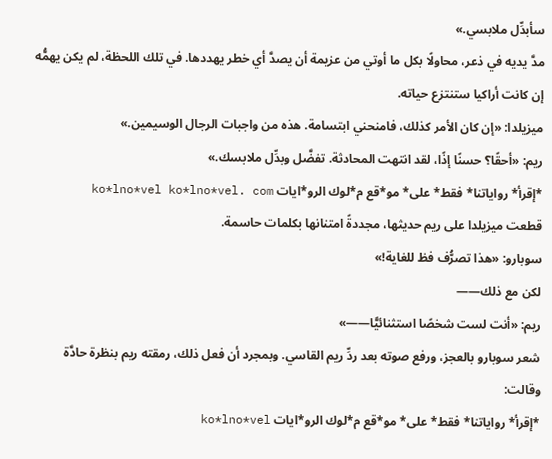سأبدِّل ملابسي.»
مدَّ يديه في ذعر، محاولًا بكل ما أوتي من عزيمة أن يصدَّ أي خطر يهددها. في تلك اللحظة، لم يكن يهمُّه إن كانت أراكيا ستنتزع حياته.
ميزيلدا: «إن كان الأمر كذلك، فامنحني ابتسامة. هذه من واجبات الرجال الوسيمين.»
ريم: «أحقًا؟ حسنًا إذًا، لقد انتهت المحادثة. تفضَّل وبدِّل ملابسك.»
*إقرأ* رواياتنا* فقط* على* مو*قع م*لوك الرو*ايات ko*lno*vel ko*lno*vel. com
قطعت ميزيلدا على ريم حديثها، مجددةً امتنانها بكلمات حاسمة.
سوبارو: «هذا تصرُّف فظ للغاية!»
لكن مع ذلك――
ريم: «أنت لست شخصًا استثنائيًّا――»
شعر سوبارو بالعجز، ورفع صوته بعد ردِّ ريم القاسي. وبمجرد أن فعل ذلك، رمقته ريم بنظرة حادَّة وقالت:
*إقرأ* رواياتنا* فقط* على* مو*قع م*لوك الرو*ايات ko*lno*vel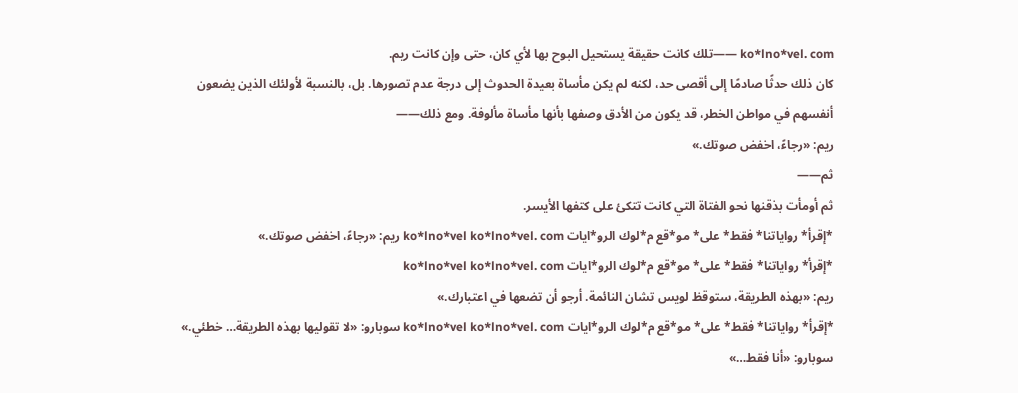ko*lno*vel. com ――تلك كانت حقيقة يستحيل البوح بها لأي كان، حتى وإن كانت ريم.
كان ذلك حدثًا صادمًا إلى أقصى حد، لكنه لم يكن مأساة بعيدة الحدوث إلى درجة عدم تصورها. بل، بالنسبة لأولئك الذين يضعون أنفسهم في مواطن الخطر، قد يكون من الأدق وصفها بأنها مأساة مألوفة. ومع ذلك――
ريم: «رجاءً، اخفض صوتك.»
ثم――
ثم أومأت بذقنها نحو الفتاة التي كانت تتكئ على كتفها الأيسر.
*إقرأ* رواياتنا* فقط* على* مو*قع م*لوك الرو*ايات ko*lno*vel ko*lno*vel. com ريم: «رجاءً، اخفض صوتك.»
*إقرأ* رواياتنا* فقط* على* مو*قع م*لوك الرو*ايات ko*lno*vel ko*lno*vel. com
ريم: «بهذه الطريقة، ستوقظ لويس تشان النائمة. أرجو أن تضعها في اعتبارك.»
*إقرأ* رواياتنا* فقط* على* مو*قع م*لوك الرو*ايات ko*lno*vel ko*lno*vel. com سوبارو: «لا تقوليها بهذه الطريقة… خطئي.»
سوبارو: «أنا فقط…»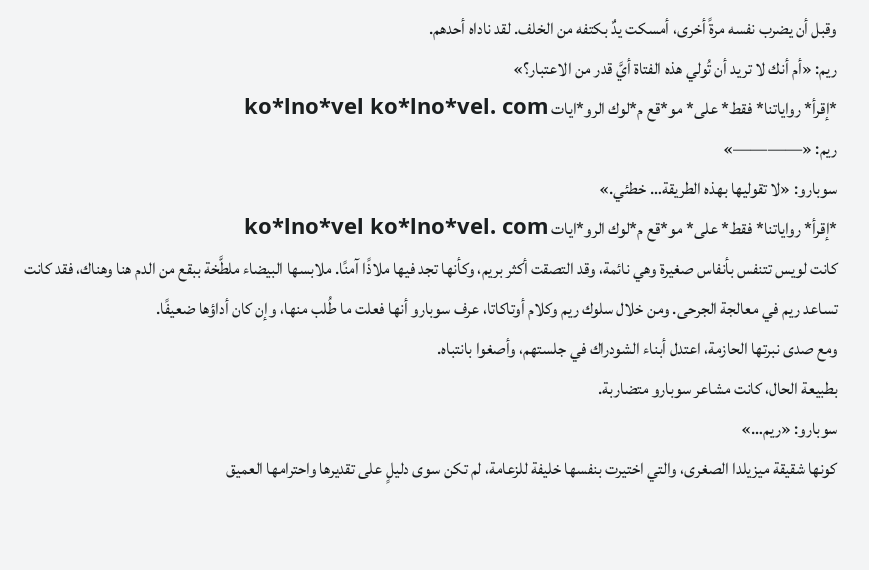وقبل أن يضرب نفسه مرةً أخرى، أمسكت يدٌ بكتفه من الخلف. لقد ناداه أحدهم.
ريم: «أم أنك لا تريد أن تُولي هذه الفتاة أيَّ قدر من الاعتبار؟»
*إقرأ* رواياتنا* فقط* على* مو*قع م*لوك الرو*ايات ko*lno*vel ko*lno*vel. com
ريم: «――――»
سوبارو: «لا تقوليها بهذه الطريقة… خطئي.»
*إقرأ* رواياتنا* فقط* على* مو*قع م*لوك الرو*ايات ko*lno*vel ko*lno*vel. com
كانت لويس تتنفس بأنفاس صغيرة وهي نائمة، وقد التصقت أكثر بريم، وكأنها تجد فيها ملاذًا آمنًا. ملابسها البيضاء ملطَّخة ببقع من الدم هنا وهناك، فقد كانت تساعد ريم في معالجة الجرحى. ومن خلال سلوك ريم وكلام أوتاكاتا، عرف سوبارو أنها فعلت ما طُلب منها، وإن كان أداؤها ضعيفًا.
ومع صدى نبرتها الحازمة، اعتدل أبناء الشودراك في جلستهم، وأصغوا بانتباه.
بطبيعة الحال، كانت مشاعر سوبارو متضاربة.
سوبارو: «ريم…»
كونها شقيقة ميزيلدا الصغرى، والتي اختيرت بنفسها خليفة للزعامة، لم تكن سوى دليلٍ على تقديرها واحترامها العميق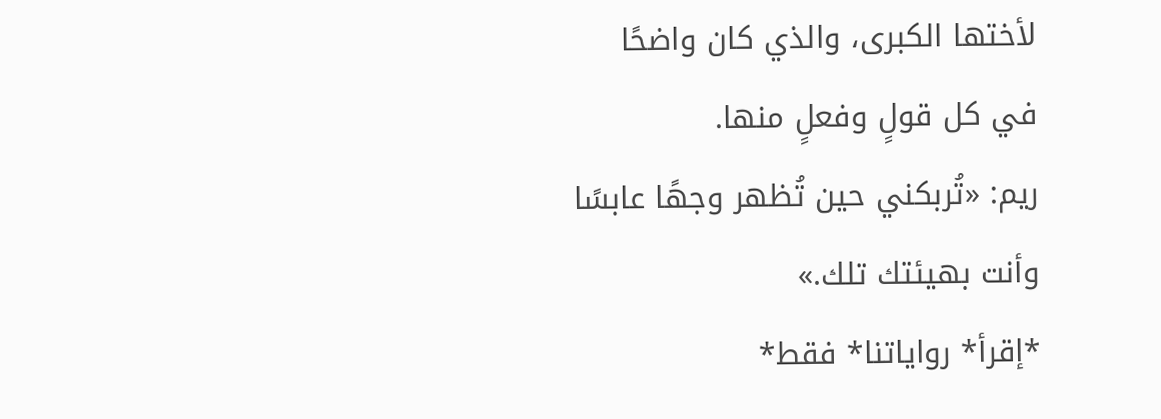لأختها الكبرى، والذي كان واضحًا في كل قولٍ وفعلٍ منها.
ريم: «تُربكني حين تُظهر وجهًا عابسًا وأنت بهيئتك تلك.»
*إقرأ* رواياتنا* فقط*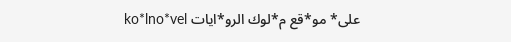على* مو*قع م*لوك الرو*ايات ko*lno*vel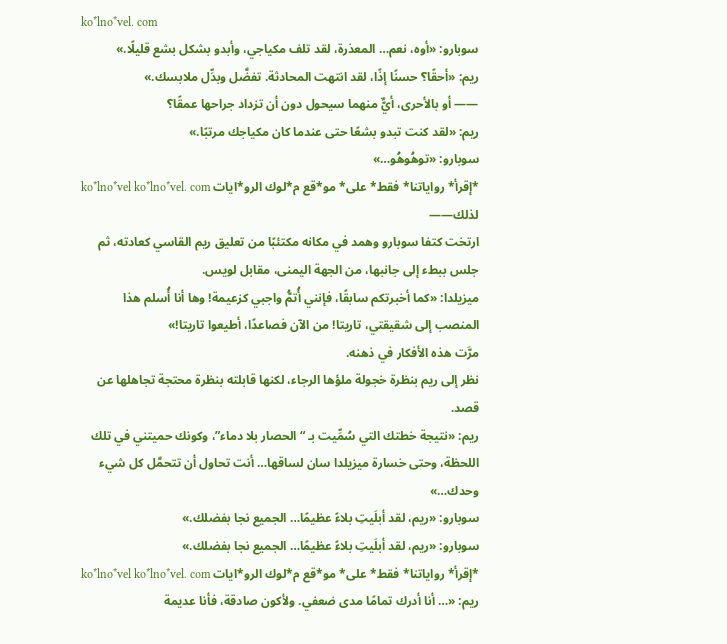ko*lno*vel. com
سوبارو: «أوه، نعم… المعذرة، لقد تلف مكياجي، وأبدو بشكل بشع قليلًا.»
ريم: «أحقًا؟ حسنًا إذًا، لقد انتهت المحادثة. تفضَّل وبدِّل ملابسك.»
―― أو بالأحرى، أيٌّ منهما سيحول دون أن تزداد جراحها عمقًا؟
ريم: «لقد كنت تبدو بشعًا حتى عندما كان مكياجك مرتبًا.»
سوبارو: «توهُوهُو…»
*إقرأ* رواياتنا* فقط* على* مو*قع م*لوك الرو*ايات ko*lno*vel ko*lno*vel. com لذلك――
ارتخت كتفا سوبارو وهمد في مكانه مكتئبًا من تعليق ريم القاسي كعادته، ثم جلس ببطء إلى جانبها، من الجهة اليمنى، مقابل لويس.
ميزيلدا: «كما أخبرتكم سابقًا، فإنني أُتمُّ واجبي كزعيمة! وها أنا أُسلم هذا المنصب إلى شقيقتي، تاريتا! من الآن فصاعدًا، أطيعوا تاريتا!»
مرَّت هذه الأفكار في ذهنه.
نظر إلى ريم بنظرة خجولة ملؤها الرجاء، لكنها قابلته بنظرة محتجة تجاهلها عن قصد.
ريم: «نتيجة خطتك التي سُمِّيت بـ “الحصار بلا دماء”، وكونك حميتني في تلك اللحظة، وحتى خسارة ميزيلدا سان لساقها… أنت تحاول أن تتحمَّل كل شيء وحدك…»
سوبارو: «ريم، لقد أبلَيتِ بلاءً عظيمًا… الجميع نجا بفضلك.»
سوبارو: «ريم، لقد أبلَيتِ بلاءً عظيمًا… الجميع نجا بفضلك.»
*إقرأ* رواياتنا* فقط* على* مو*قع م*لوك الرو*ايات ko*lno*vel ko*lno*vel. com
ريم: «… أنا أدرك تمامًا مدى ضعفي. ولأكون صادقة، فأنا عديمة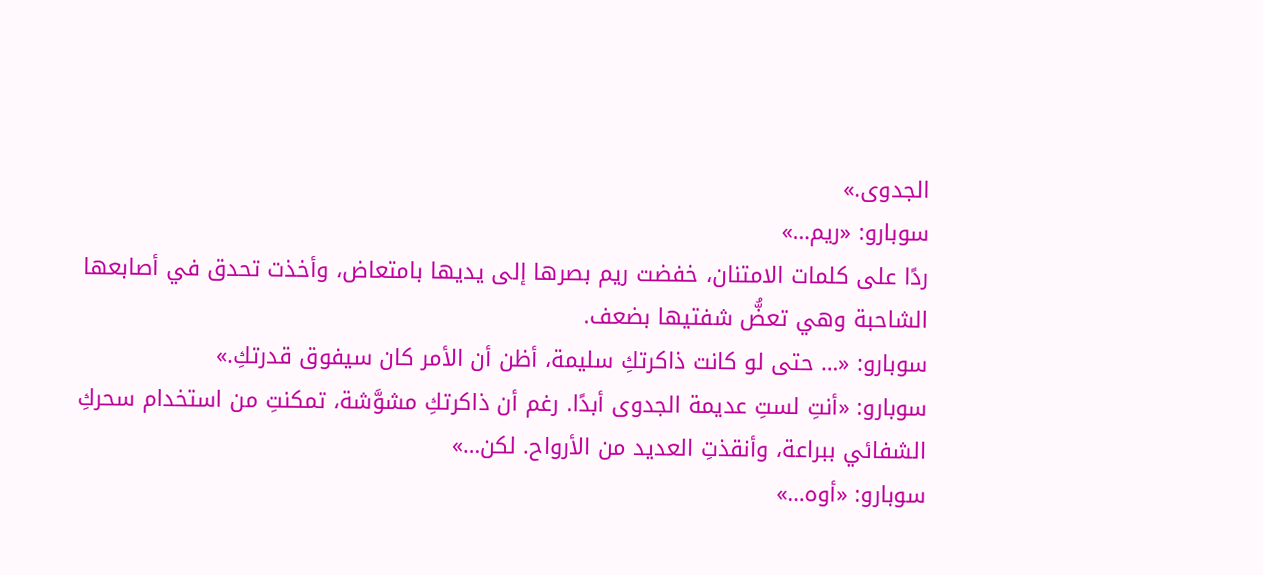الجدوى.»
سوبارو: «ريم…»
ردًا على كلمات الامتنان، خفضت ريم بصرها إلى يديها بامتعاض، وأخذت تحدق في أصابعها الشاحبة وهي تعضُّ شفتيها بضعف.
سوبارو: «… حتى لو كانت ذاكرتكِ سليمة، أظن أن الأمر كان سيفوق قدرتكِ.»
سوبارو: «أنتِ لستِ عديمة الجدوى أبدًا. رغم أن ذاكرتكِ مشوَّشة، تمكنتِ من استخدام سحركِ الشفائي ببراعة، وأنقذتِ العديد من الأرواح. لكن…»
سوبارو: «أوه…»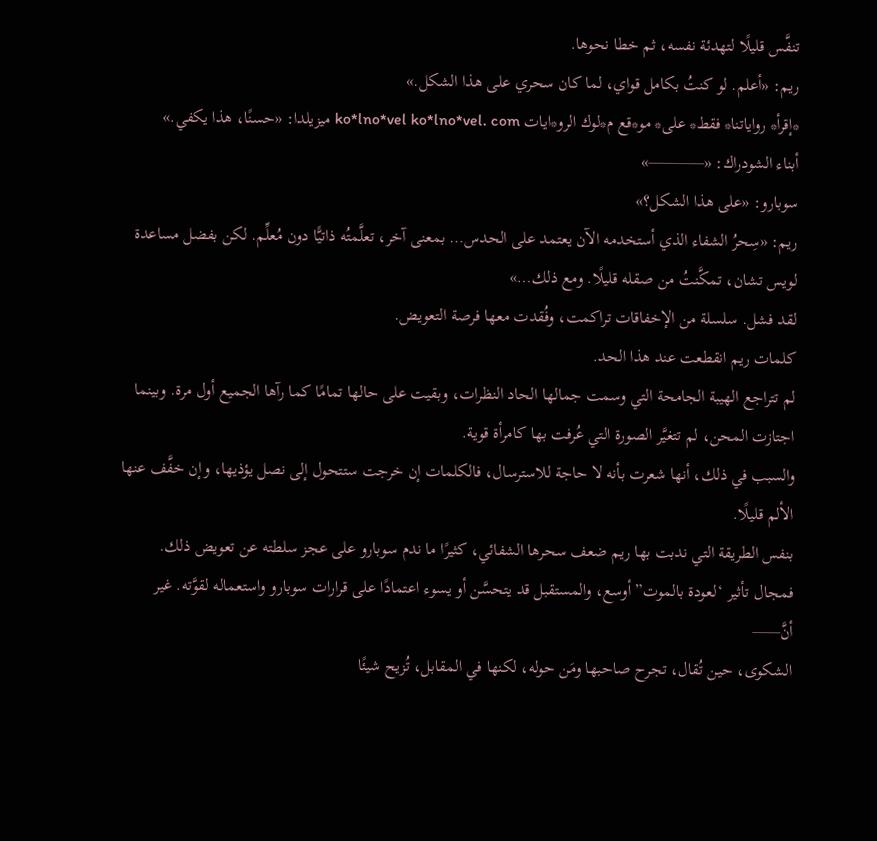تنفَّس قليلًا لتهدئة نفسه، ثم خطا نحوها.
ريم: «أعلم. لو كنتُ بكامل قواي، لما كان سحري على هذا الشكل.»
*إقرأ* رواياتنا* فقط* على* مو*قع م*لوك الرو*ايات ko*lno*vel ko*lno*vel. com ميزيلدا: «حسنًا، هذا يكفي.»
أبناء الشودراك: «――――»
سوبارو: «على هذا الشكل؟»
ريم: «سِحرُ الشفاء الذي أستخدمه الآن يعتمد على الحدس… بمعنى آخر، تعلَّمتُه ذاتيًّا دون مُعلِّم. لكن بفضل مساعدة لويس تشان، تمكَّنتُ من صقله قليلًا. ومع ذلك…»
لقد فشل. سلسلة من الإخفاقات تراكمت، وفُقدت معها فرصة التعويض.
كلمات ريم انقطعت عند هذا الحد.
لم تتراجع الهيبة الجامحة التي وسمت جمالها الحاد النظرات، وبقيت على حالها تمامًا كما رآها الجميع أول مرة. وبينما اجتازت المحن، لم تتغيَّر الصورة التي عُرفت بها كامرأة قوية.
والسبب في ذلك، أنها شعرت بأنه لا حاجة للاسترسال، فالكلمات إن خرجت ستتحول إلى نصل يؤذيها، وإن خفَّف عنها الألم قليلًا.
بنفس الطريقة التي ندبت بها ريم ضعف سحرها الشفائي، كثيرًا ما ندم سوبارو على عجز سلطته عن تعويض ذلك. فمجال تأثير ‘لعودة بالموت” أوسع، والمستقبل قد يتحسَّن أو يسوء اعتمادًا على قرارات سوبارو واستعماله لقوَّته. غير أنَّ――
الشكوى، حين تُقال، تجرح صاحبها ومَن حوله، لكنها في المقابل، تُزيح شيئًا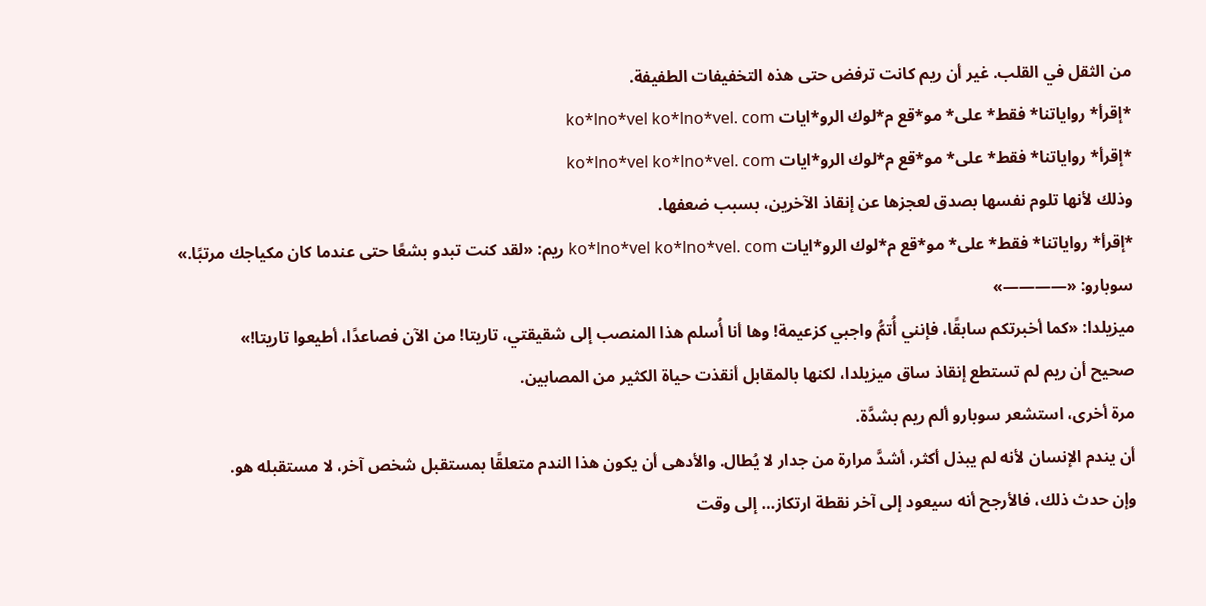من الثقل في القلب. غير أن ريم كانت ترفض حتى هذه التخفيفات الطفيفة.
*إقرأ* رواياتنا* فقط* على* مو*قع م*لوك الرو*ايات ko*lno*vel ko*lno*vel. com
*إقرأ* رواياتنا* فقط* على* مو*قع م*لوك الرو*ايات ko*lno*vel ko*lno*vel. com
وذلك لأنها تلوم نفسها بصدق لعجزها عن إنقاذ الآخرين، بسبب ضعفها.
*إقرأ* رواياتنا* فقط* على* مو*قع م*لوك الرو*ايات ko*lno*vel ko*lno*vel. com ريم: «لقد كنت تبدو بشعًا حتى عندما كان مكياجك مرتبًا.»
سوبارو: «――――»
ميزيلدا: «كما أخبرتكم سابقًا، فإنني أُتمُّ واجبي كزعيمة! وها أنا أُسلم هذا المنصب إلى شقيقتي، تاريتا! من الآن فصاعدًا، أطيعوا تاريتا!»
صحيح أن ريم لم تستطع إنقاذ ساق ميزيلدا، لكنها بالمقابل أنقذت حياة الكثير من المصابين.
مرة أخرى، استشعر سوبارو ألم ريم بشدَّة.
أن يندم الإنسان لأنه لم يبذل أكثر، أشدَّ مرارة من جدار لا يُطال. والأدهى أن يكون هذا الندم متعلقًا بمستقبل شخص آخر، لا مستقبله هو.
وإن حدث ذلك، فالأرجح أنه سيعود إلى آخر نقطة ارتكاز… إلى وقت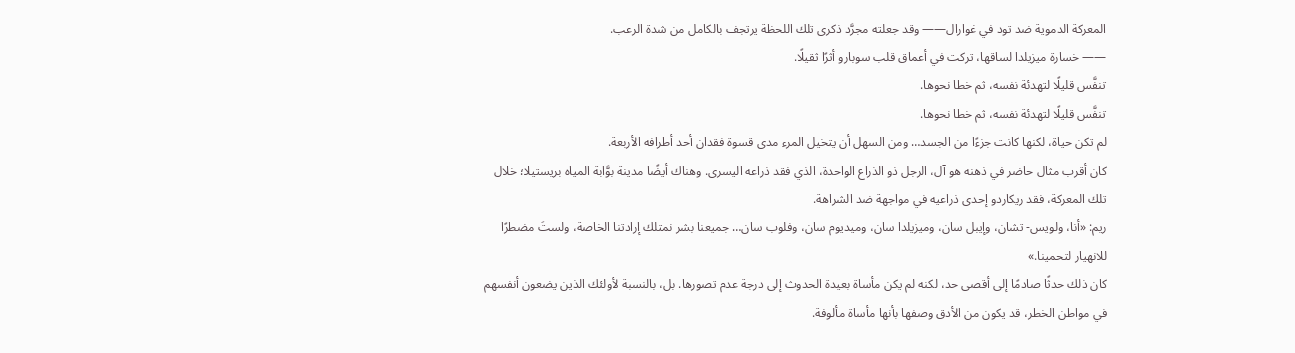المعركة الدموية ضد تود في غوارال―― وقد جعلته مجرَّد ذكرى تلك اللحظة يرتجف بالكامل من شدة الرعب.
―― خسارة ميزيلدا لساقها، تركت في أعماق قلب سوبارو أثرًا ثقيلًا.
تنفَّس قليلًا لتهدئة نفسه، ثم خطا نحوها.
تنفَّس قليلًا لتهدئة نفسه، ثم خطا نحوها.
لم تكن حياة، لكنها كانت جزءًا من الجسد… ومن السهل أن يتخيل المرء مدى قسوة فقدان أحد أطرافه الأربعة.
كان أقرب مثال حاضر في ذهنه هو آل، الرجل ذو الذراع الواحدة، الذي فقد ذراعه اليسرى. وهناك أيضًا مدينة بوَّابة المياه بريستيلا؛ خلال تلك المعركة، فقد ريكاردو إحدى ذراعيه في مواجهة ضد الشراهة.
ريم: «أنا، ولويس- تشان، وإيبل سان، وميزيلدا سان، وميديوم سان، وفلوب سان… جميعنا بشر نمتلك إرادتنا الخاصة، ولستَ مضطرًا للانهيار لتحمينا.»
كان ذلك حدثًا صادمًا إلى أقصى حد، لكنه لم يكن مأساة بعيدة الحدوث إلى درجة عدم تصورها. بل، بالنسبة لأولئك الذين يضعون أنفسهم في مواطن الخطر، قد يكون من الأدق وصفها بأنها مأساة مألوفة.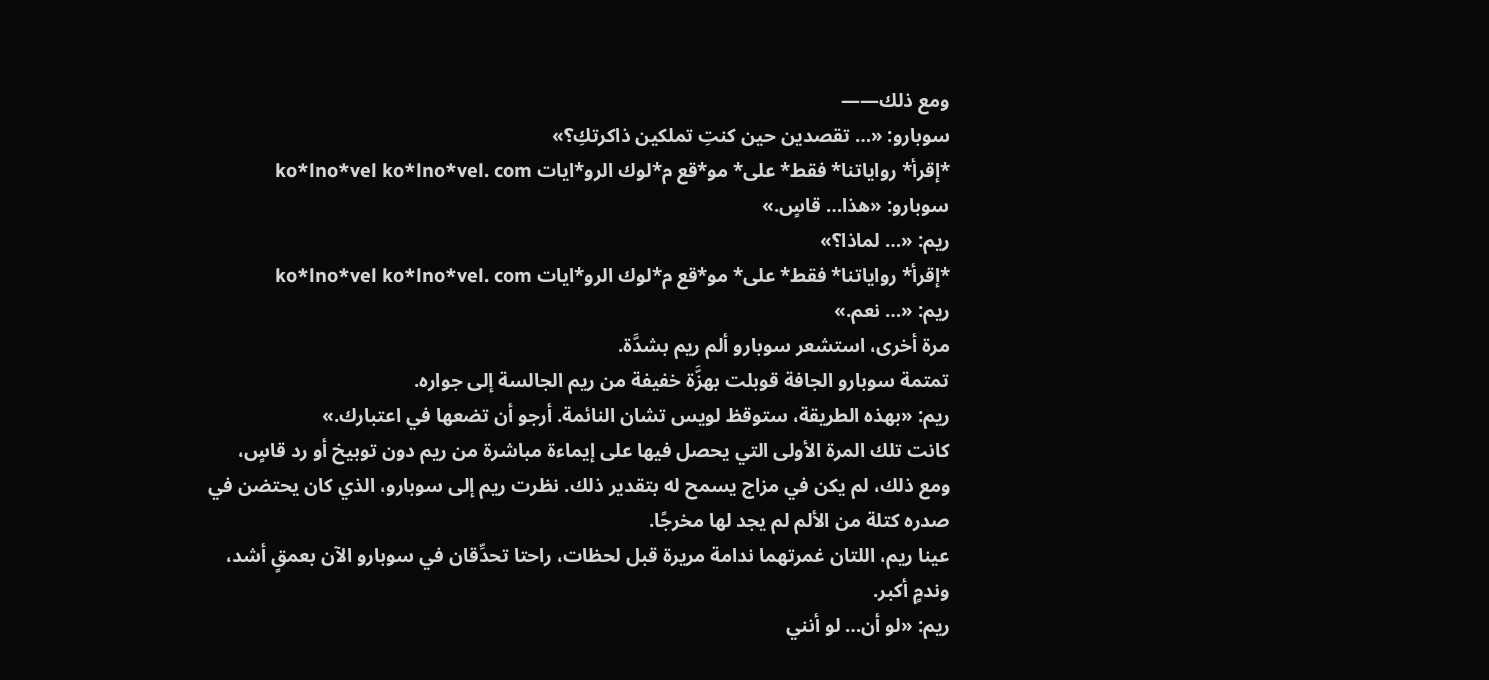ومع ذلك――
سوبارو: «… تقصدين حين كنتِ تملكين ذاكرتكِ؟»
*إقرأ* رواياتنا* فقط* على* مو*قع م*لوك الرو*ايات ko*lno*vel ko*lno*vel. com
سوبارو: «هذا… قاسٍ.»
ريم: «… لماذا؟»
*إقرأ* رواياتنا* فقط* على* مو*قع م*لوك الرو*ايات ko*lno*vel ko*lno*vel. com
ريم: «… نعم.»
مرة أخرى، استشعر سوبارو ألم ريم بشدَّة.
تمتمة سوبارو الجافة قوبلت بهزَّة خفيفة من ريم الجالسة إلى جواره.
ريم: «بهذه الطريقة، ستوقظ لويس تشان النائمة. أرجو أن تضعها في اعتبارك.»
كانت تلك المرة الأولى التي يحصل فيها على إيماءة مباشرة من ريم دون توبيخ أو رد قاسٍ، ومع ذلك، لم يكن في مزاج يسمح له بتقدير ذلك. نظرت ريم إلى سوبارو، الذي كان يحتضن في صدره كتلة من الألم لم يجد لها مخرجًا.
عينا ريم، اللتان غمرتهما ندامة مريرة قبل لحظات، راحتا تحدِّقان في سوبارو الآن بعمقٍ أشد، وندمٍ أكبر.
ريم: «لو أن… لو أنني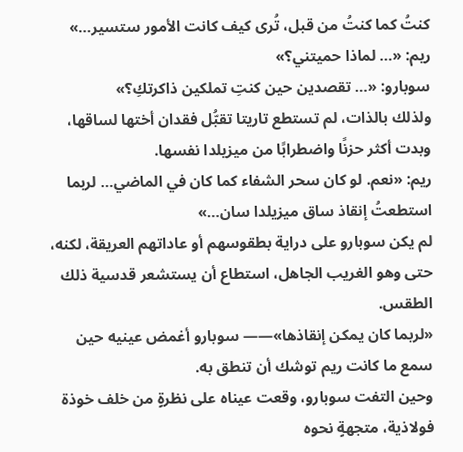كنتُ كما كنتُ من قبل، تُرى كيف كانت الأمور ستسير…»
ريم: «… لماذا حميتني؟»
سوبارو: «… تقصدين حين كنتِ تملكين ذاكرتكِ؟»
ولذلك بالذات، لم تستطع تاريتا تقبُّل فقدان أختها لساقها، وبدت أكثر حزنًا واضطرابًا من ميزيلدا نفسها.
ريم: «نعم. لو كان سحر الشفاء كما كان في الماضي… لربما استطعتُ إنقاذ ساق ميزيلدا سان…»
لم يكن سوبارو على دراية بطقوسهم أو عاداتهم العريقة، لكنه، حتى وهو الغريب الجاهل، استطاع أن يستشعر قدسية ذلك الطقس.
«لربما كان يمكن إنقاذها»―― سوبارو أغمض عينيه حين سمع ما كانت ريم توشك أن تنطق به.
وحين التفت سوبارو، وقعت عيناه على نظرةٍ من خلف خوذة فولاذية، متجهةٍ نحوه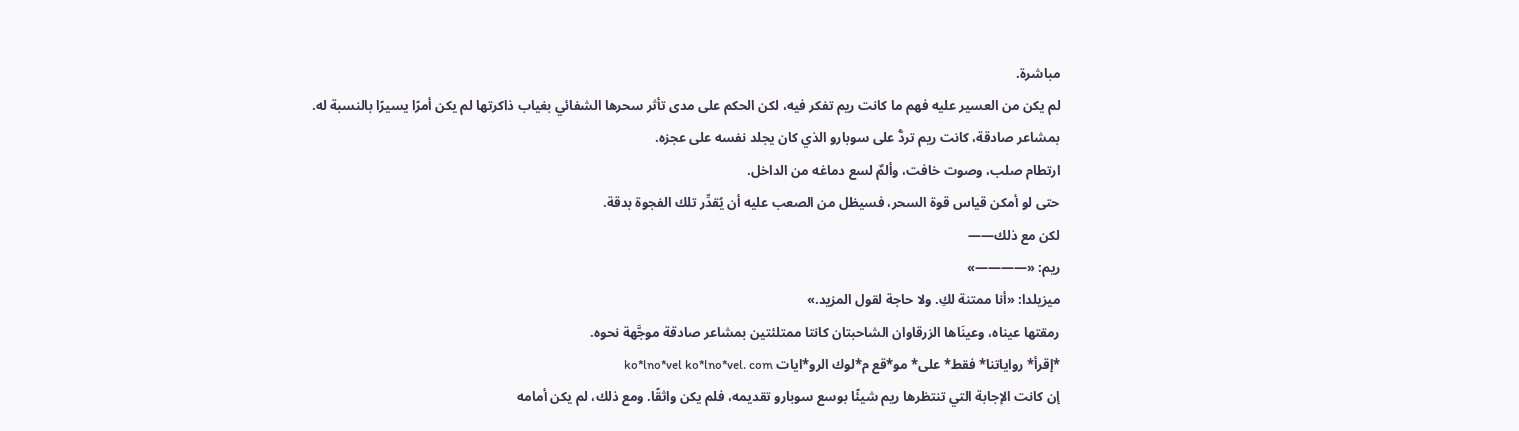مباشرة.
لم يكن من العسير عليه فهم ما كانت ريم تفكر فيه، لكن الحكم على مدى تأثر سحرها الشفائي بغياب ذاكرتها لم يكن أمرًا يسيرًا بالنسبة له.
بمشاعر صادقة، كانت ريم تردُّ على سوبارو الذي كان يجلد نفسه على عجزه.
ارتطام صلب، وصوت خافت، وألمٌ لسع دماغه من الداخل.
حتى لو أمكن قياس قوة السحر، فسيظل من الصعب عليه أن يُقدِّر تلك الفجوة بدقة.
لكن مع ذلك――
ريم: «――――»
ميزيلدا: «أنا ممتنة لكِ. ولا حاجة لقول المزيد.»
رمقتها عيناه، وعينَاها الزرقاوان الشاحبتان كانتا ممتلئتين بمشاعر صادقة موجَّهة نحوه.
*إقرأ* رواياتنا* فقط* على* مو*قع م*لوك الرو*ايات ko*lno*vel ko*lno*vel. com
إن كانت الإجابة التي تنتظرها ريم شيئًا بوسع سوبارو تقديمه، فلم يكن واثقًا. ومع ذلك، لم يكن أمامه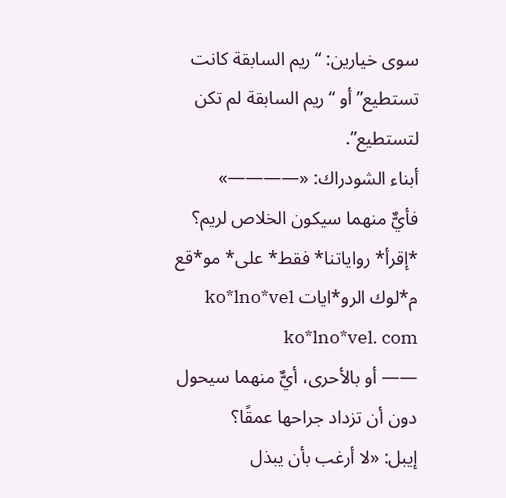سوى خيارين: “ريم السابقة كانت تستطيع” أو “ريم السابقة لم تكن لتستطيع”.
أبناء الشودراك: «――――»
فأيٌّ منهما سيكون الخلاص لريم؟
*إقرأ* رواياتنا* فقط* على* مو*قع م*لوك الرو*ايات ko*lno*vel ko*lno*vel. com
―― أو بالأحرى، أيٌّ منهما سيحول دون أن تزداد جراحها عمقًا؟
إيبل: «لا أرغب بأن يبذل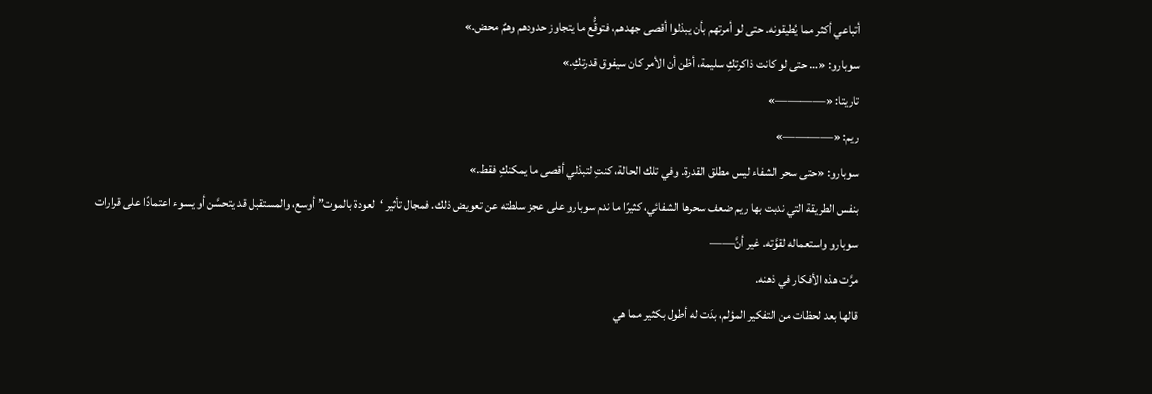أتباعي أكثر مما يُطيقونه. حتى لو أمرتهم بأن يبذلوا أقصى جهدهم، فتوقُّع ما يتجاوز حدودهم وهمٌ محض.»
سوبارو: «… حتى لو كانت ذاكرتكِ سليمة، أظن أن الأمر كان سيفوق قدرتكِ.»
تاريتا: «――――»
ريم: «――――»
سوبارو: «حتى سحر الشفاء ليس مطلق القدرة. وفي تلك الحالة، كنتِ لتبذلي أقصى ما يمكنكِ فقط.»
بنفس الطريقة التي ندبت بها ريم ضعف سحرها الشفائي، كثيرًا ما ندم سوبارو على عجز سلطته عن تعويض ذلك. فمجال تأثير ‘لعودة بالموت” أوسع، والمستقبل قد يتحسَّن أو يسوء اعتمادًا على قرارات سوبارو واستعماله لقوَّته. غير أنَّ――
مرَّت هذه الأفكار في ذهنه.
قالها بعد لحظات من التفكير المؤلم، بدَت له أطول بكثير مما هي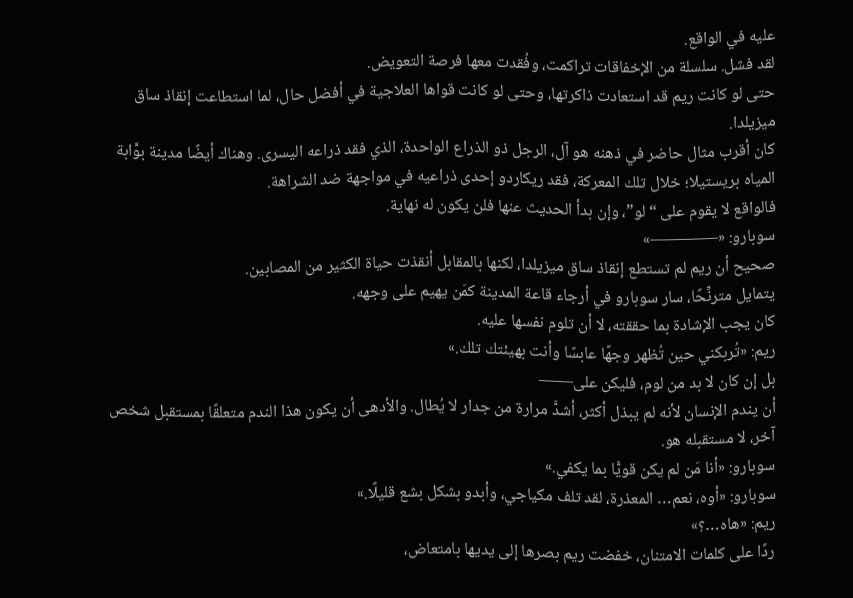عليه في الواقع.
لقد فشل. سلسلة من الإخفاقات تراكمت، وفُقدت معها فرصة التعويض.
حتى لو كانت ريم قد استعادت ذاكرتها، وحتى لو كانت قواها العلاجية في أفضل حال، لما استطاعت إنقاذ ساق ميزيلدا.
كان أقرب مثال حاضر في ذهنه هو آل، الرجل ذو الذراع الواحدة، الذي فقد ذراعه اليسرى. وهناك أيضًا مدينة بوَّابة المياه بريستيلا؛ خلال تلك المعركة، فقد ريكاردو إحدى ذراعيه في مواجهة ضد الشراهة.
فالواقع لا يقوم على “لو”، وإن بدأ الحديث عنها فلن يكون له نهاية.
سوبارو: «――――»
صحيح أن ريم لم تستطع إنقاذ ساق ميزيلدا، لكنها بالمقابل أنقذت حياة الكثير من المصابين.
يتمايل مترنِّحًا، سار سوبارو في أرجاء قاعة المدينة كمَن يهيم على وجهه.
كان يجب الإشادة بما حققته، لا أن تلوم نفسها عليه.
ريم: «تُربكني حين تُظهر وجهًا عابسًا وأنت بهيئتك تلك.»
بل إن كان لا بد من لوم، فليكن على――
أن يندم الإنسان لأنه لم يبذل أكثر، أشدَّ مرارة من جدار لا يُطال. والأدهى أن يكون هذا الندم متعلقًا بمستقبل شخص آخر، لا مستقبله هو.
سوبارو: «أنا مَن لم يكن قويًّا بما يكفي.»
سوبارو: «أوه، نعم… المعذرة، لقد تلف مكياجي، وأبدو بشكل بشع قليلًا.»
ريم: «هاه…؟»
ردًا على كلمات الامتنان، خفضت ريم بصرها إلى يديها بامتعاض،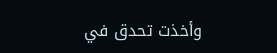وأخذت تحدق في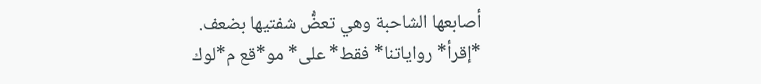أصابعها الشاحبة وهي تعضُّ شفتيها بضعف.
*إقرأ* رواياتنا* فقط* على* مو*قع م*لوك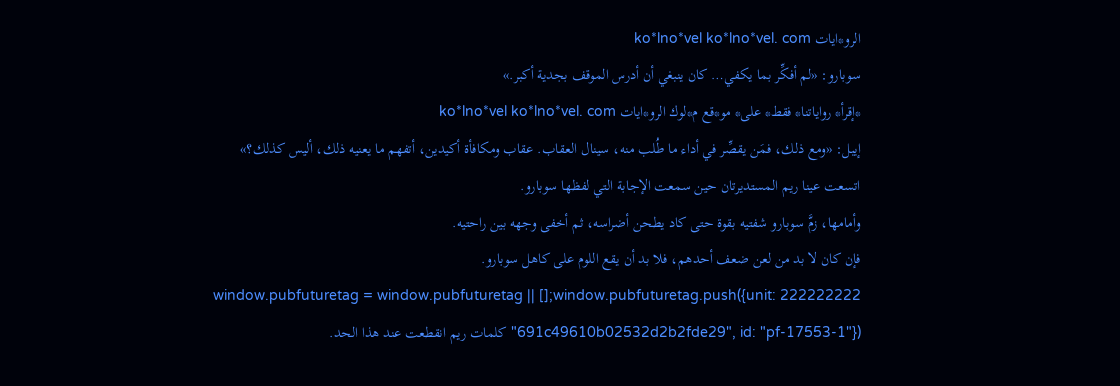الرو*ايات ko*lno*vel ko*lno*vel. com
سوبارو: «لم أفكِّر بما يكفي… كان ينبغي أن أدرس الموقف بجدية أكبر.»
*إقرأ* رواياتنا* فقط* على* مو*قع م*لوك الرو*ايات ko*lno*vel ko*lno*vel. com
إيبل: «ومع ذلك، فمَن يقصِّر في أداء ما طُلب منه، سينال العقاب. عقاب ومكافأة أكيدين، أتفهم ما يعنيه ذلك، أليس كذلك؟»
اتسعت عينا ريم المستديرتان حين سمعت الإجابة التي لفظها سوبارو.
وأمامها، زمَّ سوبارو شفتيه بقوة حتى كاد يطحن أضراسه، ثم أخفى وجهه بين راحتيه.
فإن كان لا بد من لعن ضعف أحدهم، فلا بد أن يقع اللوم على كاهل سوبارو.
222222222 window.pubfuturetag = window.pubfuturetag || [];window.pubfuturetag.push({unit: "691c49610b02532d2b2fde29", id: "pf-17553-1"}) كلمات ريم انقطعت عند هذا الحد.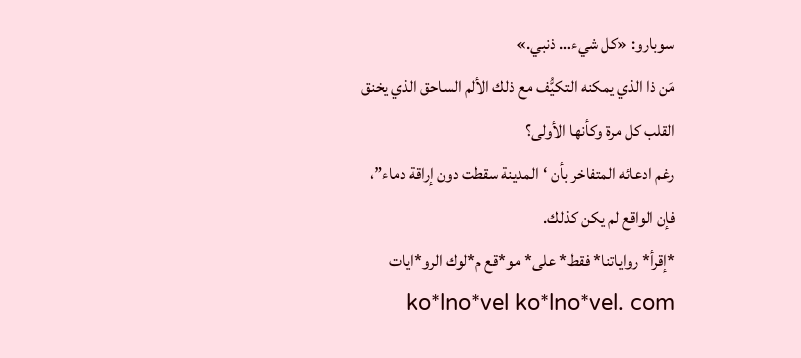سوبارو: «كل شيء… ذنبي.»
مَن ذا الذي يمكنه التكيُّف مع ذلك الألم الساحق الذي يخنق القلب كل مرة وكأنها الأولى؟
رغم ادعائه المتفاخر بأن ‘المدينة سقطت دون إراقة دماء”، فإن الواقع لم يكن كذلك.
*إقرأ* رواياتنا* فقط* على* مو*قع م*لوك الرو*ايات ko*lno*vel ko*lno*vel. com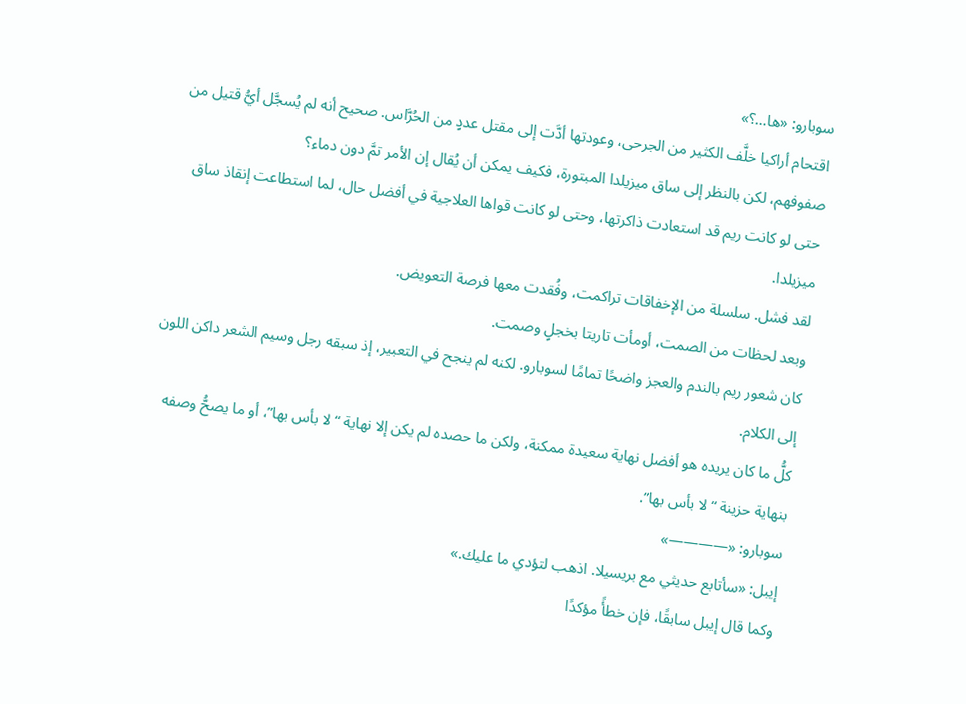سوبارو: «ها…؟»
اقتحام أراكيا خلَّف الكثير من الجرحى، وعودتها أدَّت إلى مقتل عددٍ من الحُرَّاس. صحيح أنه لم يُسجَّل أيُّ قتيل من صفوفهم، لكن بالنظر إلى ساق ميزيلدا المبتورة، فكيف يمكن أن يُقال إن الأمر تمَّ دون دماء؟
حتى لو كانت ريم قد استعادت ذاكرتها، وحتى لو كانت قواها العلاجية في أفضل حال، لما استطاعت إنقاذ ساق ميزيلدا.
لقد فشل. سلسلة من الإخفاقات تراكمت، وفُقدت معها فرصة التعويض.
وبعد لحظات من الصمت، أومأت تاريتا بخجلٍ وصمت.
كان شعور ريم بالندم والعجز واضحًا تمامًا لسوبارو. لكنه لم ينجح في التعبير، إذ سبقه رجل وسيم الشعر داكن اللون إلى الكلام.
كلُّ ما كان يريده هو أفضل نهاية سعيدة ممكنة، ولكن ما حصده لم يكن إلا نهاية “لا بأس بها”، أو ما يصحُّ وصفه بنهاية حزينة “لا بأس بها”.
سوبارو: «――――»
إيبل: «سأتابع حديثي مع بريسيلا. اذهب لتؤدي ما عليك.»
وكما قال إيبل سابقًا، فإن خطأً مؤكدًا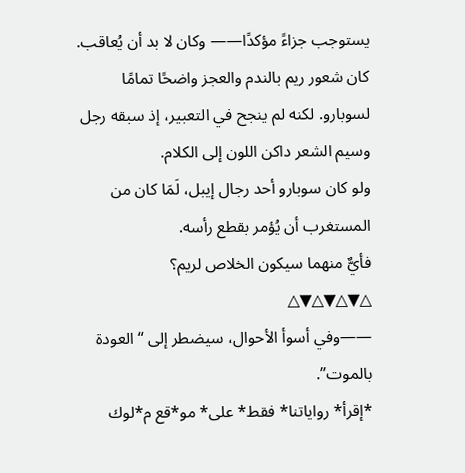يستوجب جزاءً مؤكدًا―― وكان لا بد أن يُعاقب.
كان شعور ريم بالندم والعجز واضحًا تمامًا لسوبارو. لكنه لم ينجح في التعبير، إذ سبقه رجل وسيم الشعر داكن اللون إلى الكلام.
ولو كان سوبارو أحد رجال إيبل، لَمَا كان من المستغرب أن يُؤمر بقطع رأسه.
فأيٌّ منهما سيكون الخلاص لريم؟
△▼△▼△▼△
――وفي أسوأ الأحوال، سيضطر إلى “العودة بالموت”.
*إقرأ* رواياتنا* فقط* على* مو*قع م*لوك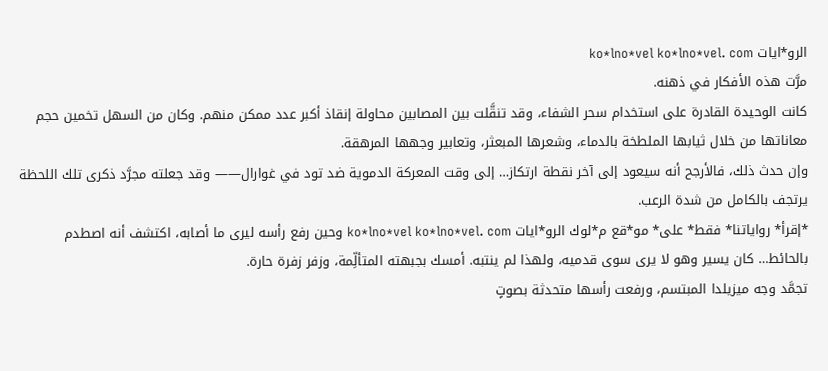الرو*ايات ko*lno*vel ko*lno*vel. com
مرَّت هذه الأفكار في ذهنه.
كانت الوحيدة القادرة على استخدام سحر الشفاء، وقد تنقَّلت بين المصابين محاولة إنقاذ أكبر عدد ممكن منهم. وكان من السهل تخمين حجم معاناتها من خلال ثيابها الملطخة بالدماء، وشعرها المبعثر، وتعابير وجهها المرهقة.
وإن حدث ذلك، فالأرجح أنه سيعود إلى آخر نقطة ارتكاز… إلى وقت المعركة الدموية ضد تود في غوارال―― وقد جعلته مجرَّد ذكرى تلك اللحظة يرتجف بالكامل من شدة الرعب.
*إقرأ* رواياتنا* فقط* على* مو*قع م*لوك الرو*ايات ko*lno*vel ko*lno*vel. com وحين رفع رأسه ليرى ما أصابه، اكتشف أنه اصطدم بالحائط… كان يسير وهو لا يرى سوى قدميه، ولهذا لم ينتبه. أمسك بجبهته المتألِّمة، وزفر زفرة حارة.
تجمَّد وجه ميزيلدا المبتسم، ورفعت رأسها متحدثة بصوتٍ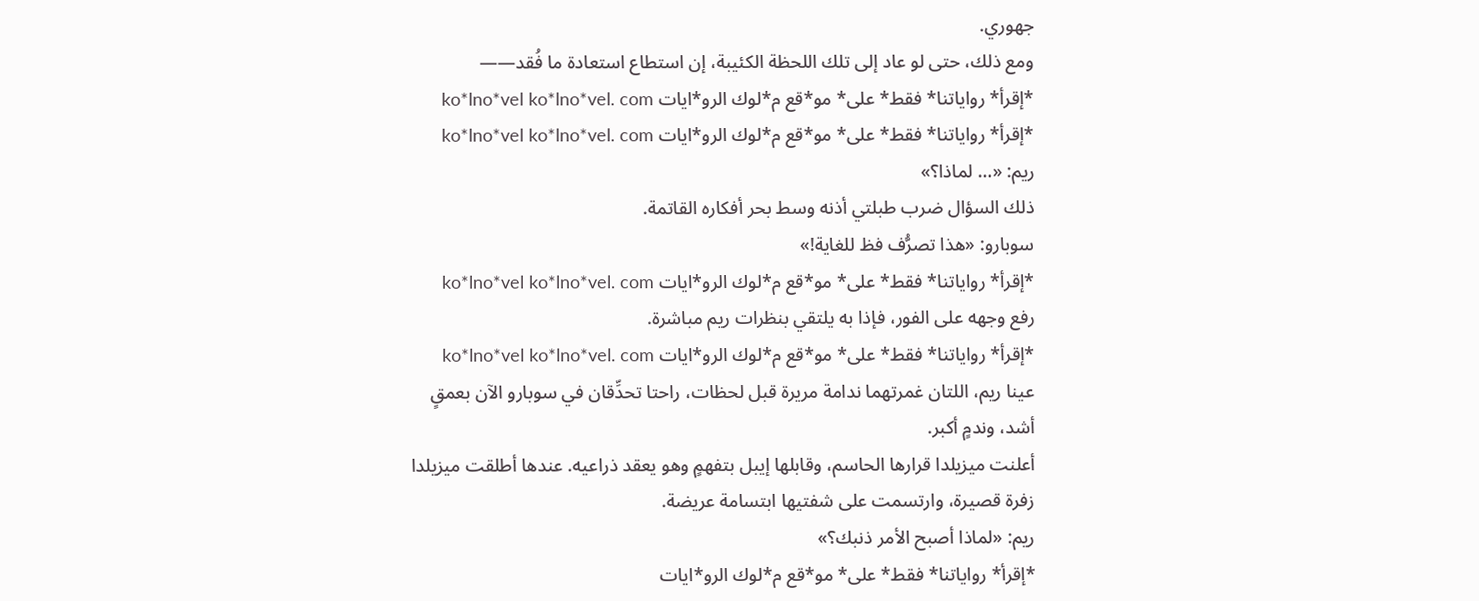جهوري.
ومع ذلك، حتى لو عاد إلى تلك اللحظة الكئيبة، إن استطاع استعادة ما فُقد――
*إقرأ* رواياتنا* فقط* على* مو*قع م*لوك الرو*ايات ko*lno*vel ko*lno*vel. com
*إقرأ* رواياتنا* فقط* على* مو*قع م*لوك الرو*ايات ko*lno*vel ko*lno*vel. com
ريم: «… لماذا؟»
ذلك السؤال ضرب طبلتي أذنه وسط بحر أفكاره القاتمة.
سوبارو: «هذا تصرُّف فظ للغاية!»
*إقرأ* رواياتنا* فقط* على* مو*قع م*لوك الرو*ايات ko*lno*vel ko*lno*vel. com
رفع وجهه على الفور، فإذا به يلتقي بنظرات ريم مباشرة.
*إقرأ* رواياتنا* فقط* على* مو*قع م*لوك الرو*ايات ko*lno*vel ko*lno*vel. com
عينا ريم، اللتان غمرتهما ندامة مريرة قبل لحظات، راحتا تحدِّقان في سوبارو الآن بعمقٍ أشد، وندمٍ أكبر.
أعلنت ميزيلدا قرارها الحاسم، وقابلها إيبل بتفهمٍ وهو يعقد ذراعيه. عندها أطلقت ميزيلدا زفرة قصيرة، وارتسمت على شفتيها ابتسامة عريضة.
ريم: «لماذا أصبح الأمر ذنبك؟»
*إقرأ* رواياتنا* فقط* على* مو*قع م*لوك الرو*ايات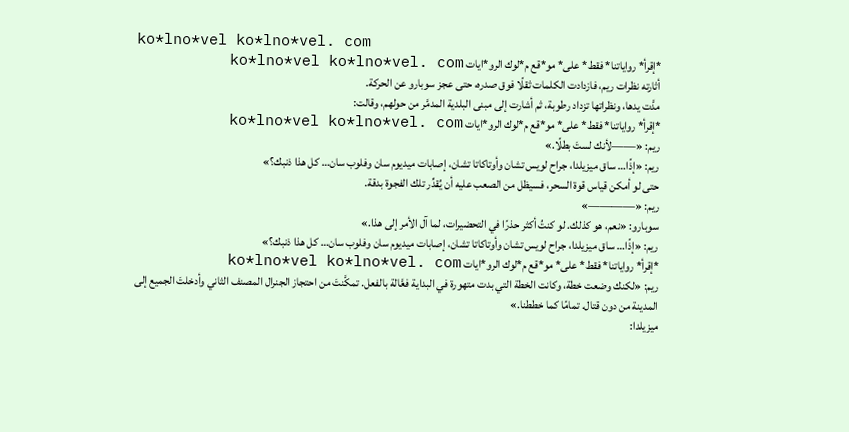ko*lno*vel ko*lno*vel. com
*إقرأ* رواياتنا* فقط* على* مو*قع م*لوك الرو*ايات ko*lno*vel ko*lno*vel. com
أثارته نظرات ريم، فازدادت الكلمات ثقلًا فوق صدره، حتى عجز سوبارو عن الحركة.
مدَّت يدها، ونظراتها تزداد رطوبة، ثم أشارت إلى مبنى البلدية المدمَّر من حولهم، وقالت:
*إقرأ* رواياتنا* فقط* على* مو*قع م*لوك الرو*ايات ko*lno*vel ko*lno*vel. com
ريم: «――لأنك لستَ بطلًا.»
ريم: «إذًا… ساق ميزيلدا، جراح لويس تشان وأوتاكاتا تشان، إصابات ميديوم سان وفلوب سان… كل هذا ذنبك؟»
حتى لو أمكن قياس قوة السحر، فسيظل من الصعب عليه أن يُقدِّر تلك الفجوة بدقة.
ريم: «――――»
سوبارو: «نعم، هو كذلك. لو كنتُ أكثر حذرًا في التحضيرات، لما آل الأمر إلى هذا.»
ريم: «إذًا… ساق ميزيلدا، جراح لويس تشان وأوتاكاتا تشان، إصابات ميديوم سان وفلوب سان… كل هذا ذنبك؟»
*إقرأ* رواياتنا* فقط* على* مو*قع م*لوك الرو*ايات ko*lno*vel ko*lno*vel. com
ريم: «لكنك وضعت خطة، وكانت الخطة التي بدت متهورة في البداية فعَّالة بالفعل. تمكَّنتَ من احتجاز الجنرال المصنف الثاني وأدخلتَ الجميع إلى المدينة من دون قتال. تمامًا كما خططنا.»
ميزيلدا: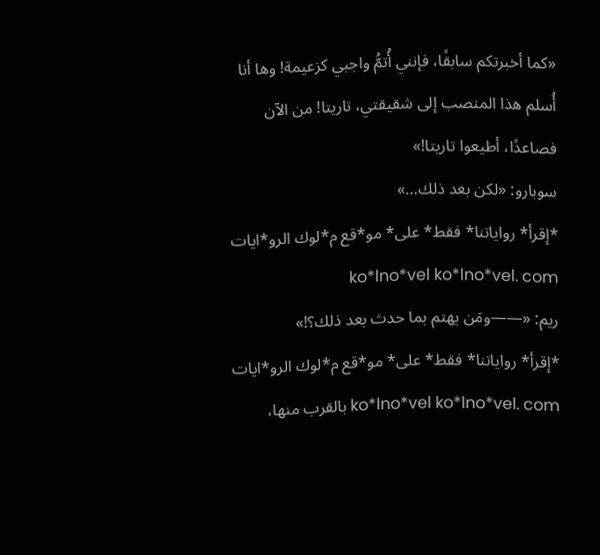«كما أخبرتكم سابقًا، فإنني أُتمُّ واجبي كزعيمة! وها أنا أُسلم هذا المنصب إلى شقيقتي، تاريتا! من الآن فصاعدًا، أطيعوا تاريتا!»
سوبارو: «لكن بعد ذلك…»
*إقرأ* رواياتنا* فقط* على* مو*قع م*لوك الرو*ايات ko*lno*vel ko*lno*vel. com
ريم: «――ومَن يهتم بما حدث بعد ذلك؟!»
*إقرأ* رواياتنا* فقط* على* مو*قع م*لوك الرو*ايات ko*lno*vel ko*lno*vel. com بالقرب منها،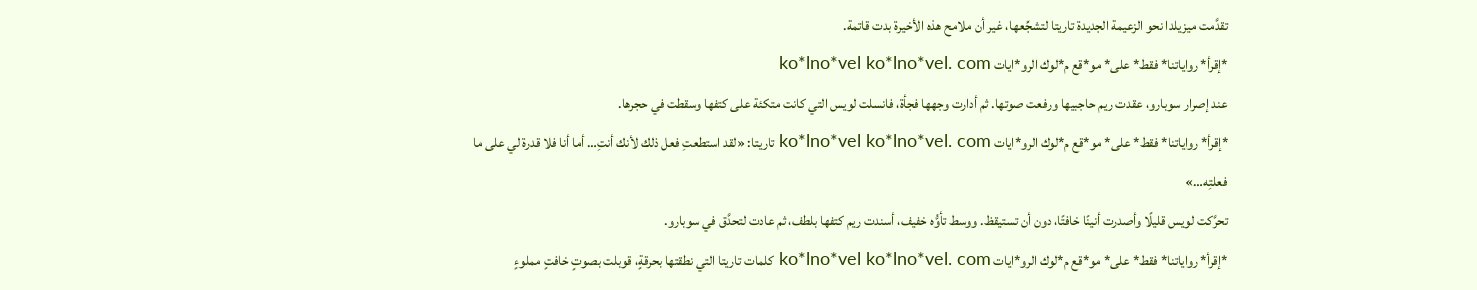تقدَّمت ميزيلدا نحو الزعيمة الجديدة تاريتا لتشجِّعها، غير أن ملامح هذه الأخيرة بدت قاتمة.
*إقرأ* رواياتنا* فقط* على* مو*قع م*لوك الرو*ايات ko*lno*vel ko*lno*vel. com
عند إصرار سوبارو، عقدت ريم حاجبيها ورفعت صوتها. ثم أدارت وجهها فجأة، فانسلت لويس التي كانت متكئة على كتفها وسقطت في حجرها.
*إقرأ* رواياتنا* فقط* على* مو*قع م*لوك الرو*ايات ko*lno*vel ko*lno*vel. com تاريتا: «لقد استطعتِ فعل ذلك لأنك أنتِ… أما أنا فلا قدرة لي على ما فعلتِه…»
تحرَّكت لويس قليلًا وأصدرت أنينًا خافتًا، دون أن تستيقظ. ووسط تأوُّه خفيف، أسندت ريم كتفها بلطف، ثم عادت لتحدَّق في سوبارو.
*إقرأ* رواياتنا* فقط* على* مو*قع م*لوك الرو*ايات ko*lno*vel ko*lno*vel. com كلمات تاريتا التي نطقتها بحرقةٍ، قوبلت بصوتٍ خافتٍ مملوءٍ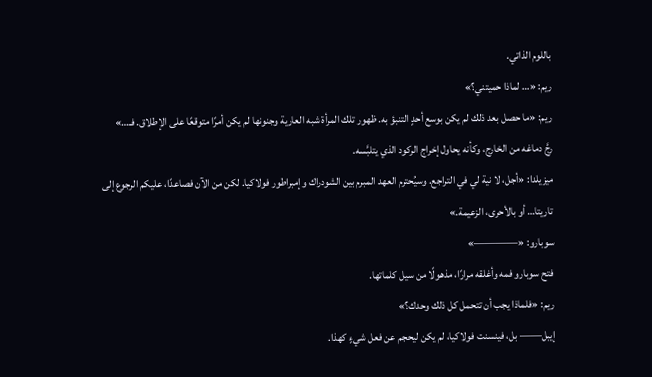باللوم الذاتي.
ريم: «… لماذا حميتني؟»
ريم: «ما حصل بعد ذلك لم يكن بوسع أحدٍ التنبؤ به. ظهور تلك المرأة شبه العارية وجنونها لم يكن أمرًا متوقعًا على الإطلاق. فـ…»
رجَّ دماغه من الخارج، وكأنه يحاول إخراج الركود الذي يتلبَّسه.
ميزيلدا: «أجل، لا نية لي في التراجع. وسيُحترم العهد المبرم بين الشودراك وإمبراطور فولاكيا. لكن من الآن فصاعدًا، عليكم الرجوع إلى تاريتا… أو بالأحرى، الزعيمة.»
سوبارو: «――――»
فتح سوبارو فمه وأغلقه مرارًا، مذهولًا من سيل كلماتها.
ريم: «فلماذا يجب أن تتحمل كل ذلك وحدك؟»
إيبل―― بل، فينسنت فولاكيا، لم يكن ليحجم عن فعل شيءٍ كهذا.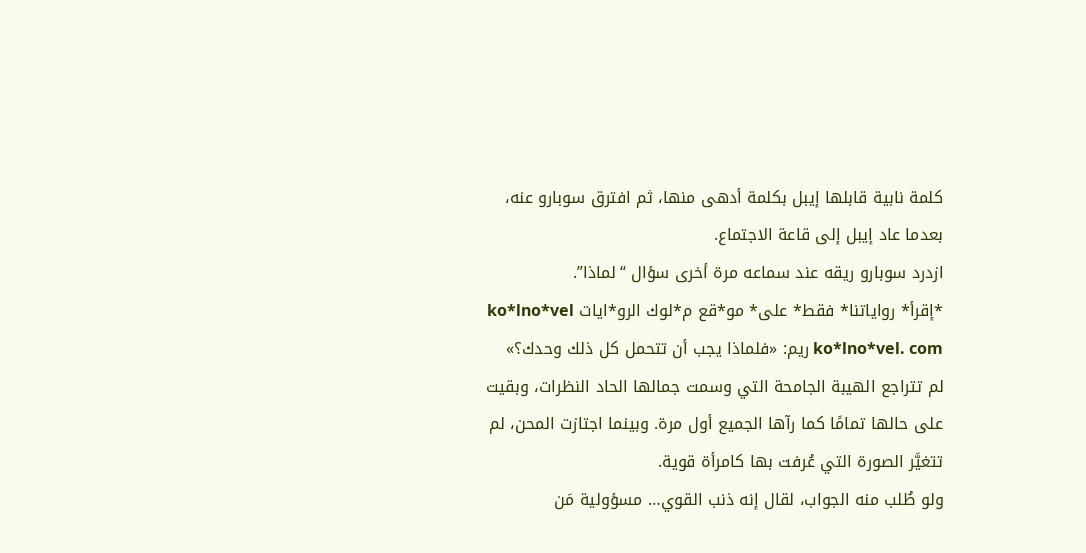كلمة نابية قابلها إيبل بكلمة أدهى منها، ثم افترق سوبارو عنه، بعدما عاد إيبل إلى قاعة الاجتماع.
ازدرد سوبارو ريقه عند سماعه مرة أخرى سؤال “لماذا”.
*إقرأ* رواياتنا* فقط* على* مو*قع م*لوك الرو*ايات ko*lno*vel ko*lno*vel. com ريم: «فلماذا يجب أن تتحمل كل ذلك وحدك؟»
لم تتراجع الهيبة الجامحة التي وسمت جمالها الحاد النظرات، وبقيت على حالها تمامًا كما رآها الجميع أول مرة. وبينما اجتازت المحن، لم تتغيَّر الصورة التي عُرفت بها كامرأة قوية.
ولو طُلب منه الجواب، لقال إنه ذنب القوي… مسؤولية مَن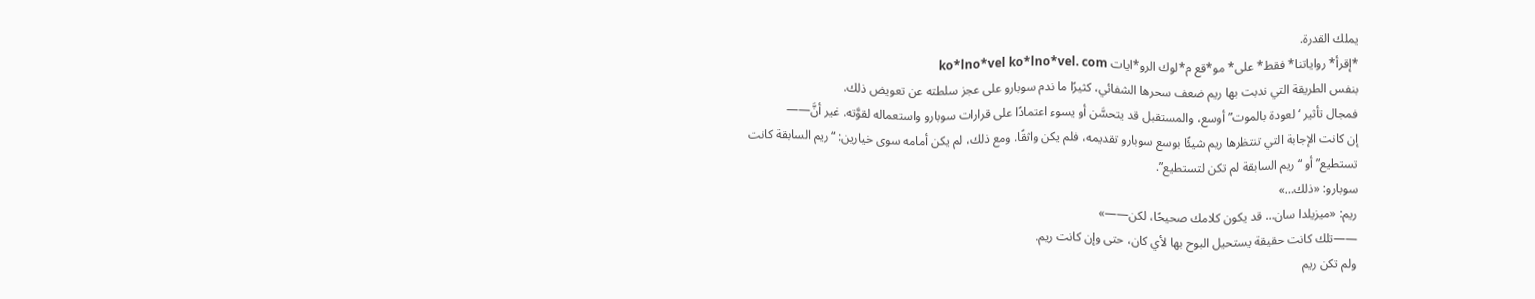يملك القدرة.
*إقرأ* رواياتنا* فقط* على* مو*قع م*لوك الرو*ايات ko*lno*vel ko*lno*vel. com
بنفس الطريقة التي ندبت بها ريم ضعف سحرها الشفائي، كثيرًا ما ندم سوبارو على عجز سلطته عن تعويض ذلك.
فمجال تأثير ‘لعودة بالموت” أوسع، والمستقبل قد يتحسَّن أو يسوء اعتمادًا على قرارات سوبارو واستعماله لقوَّته. غير أنَّ――
إن كانت الإجابة التي تنتظرها ريم شيئًا بوسع سوبارو تقديمه، فلم يكن واثقًا. ومع ذلك، لم يكن أمامه سوى خيارين: “ريم السابقة كانت تستطيع” أو “ريم السابقة لم تكن لتستطيع”.
سوبارو: «ذلك…»
ريم: «ميزيلدا سان… قد يكون كلامك صحيحًا، لكن――»
――تلك كانت حقيقة يستحيل البوح بها لأي كان، حتى وإن كانت ريم.
ولم تكن ريم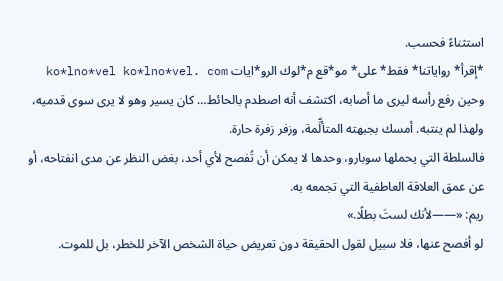استثناءً فحسب.
*إقرأ* رواياتنا* فقط* على* مو*قع م*لوك الرو*ايات ko*lno*vel ko*lno*vel. com وحين رفع رأسه ليرى ما أصابه، اكتشف أنه اصطدم بالحائط… كان يسير وهو لا يرى سوى قدميه، ولهذا لم ينتبه. أمسك بجبهته المتألِّمة، وزفر زفرة حارة.
فالسلطة التي يحملها سوبارو، وحدها لا يمكن أن تُفصح لأي أحد، بغض النظر عن مدى انفتاحه، أو عن عمق العلاقة العاطفية التي تجمعه به.
ريم: «――لأنك لستَ بطلًا.»
لو أفصح عنها، فلا سبيل لقول الحقيقة دون تعريض حياة الشخص الآخر للخطر، بل للموت.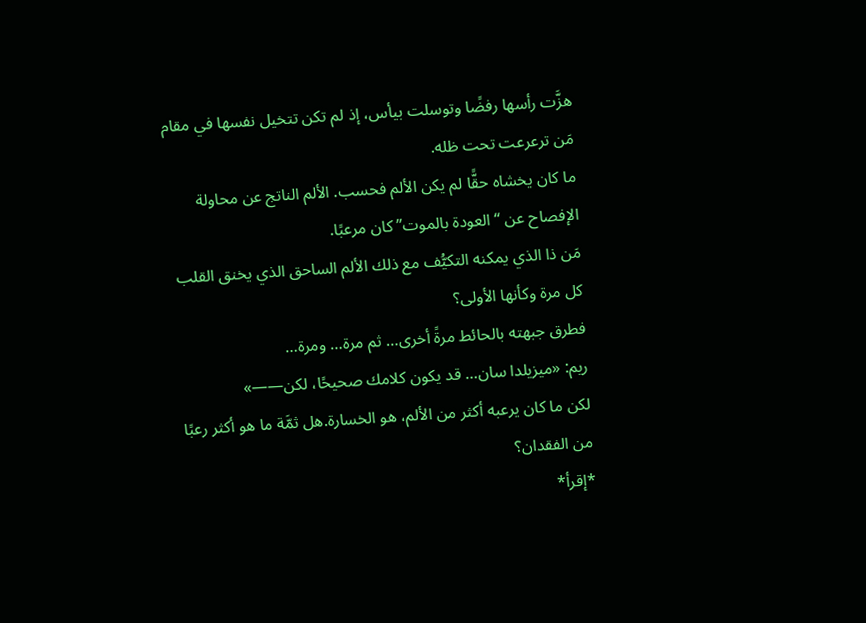هزَّت رأسها رفضًا وتوسلت بيأس، إذ لم تكن تتخيل نفسها في مقام مَن ترعرعت تحت ظله.
ما كان يخشاه حقًّا لم يكن الألم فحسب. الألم الناتج عن محاولة الإفصاح عن “العودة بالموت” كان مرعبًا.
مَن ذا الذي يمكنه التكيُّف مع ذلك الألم الساحق الذي يخنق القلب كل مرة وكأنها الأولى؟
فطرق جبهته بالحائط مرةً أخرى… ثم مرة… ومرة…
ريم: «ميزيلدا سان… قد يكون كلامك صحيحًا، لكن――»
لكن ما كان يرعبه أكثر من الألم، هو الخسارة.هل ثمَّة ما هو أكثر رعبًا من الفقدان؟
*إقرأ*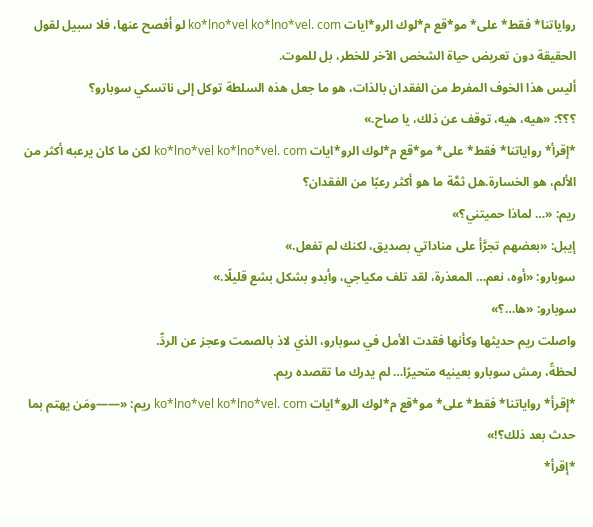رواياتنا* فقط* على* مو*قع م*لوك الرو*ايات ko*lno*vel ko*lno*vel. com لو أفصح عنها، فلا سبيل لقول الحقيقة دون تعريض حياة الشخص الآخر للخطر، بل للموت.
أليس هذا الخوف المفرط من الفقدان بالذات، هو ما جعل هذه السلطة توكل إلى ناتسكي سوبارو؟
؟؟؟: «هيه، هيه، توقف عن ذلك، يا صاح.»
*إقرأ* رواياتنا* فقط* على* مو*قع م*لوك الرو*ايات ko*lno*vel ko*lno*vel. com لكن ما كان يرعبه أكثر من الألم، هو الخسارة.هل ثمَّة ما هو أكثر رعبًا من الفقدان؟
ريم: «… لماذا حميتني؟»
إيبل: «بعضهم تجرَّأ على مناداتي بصديق، لكنك لم تفعل.»
سوبارو: «أوه، نعم… المعذرة، لقد تلف مكياجي، وأبدو بشكل بشع قليلًا.»
سوبارو: «ها…؟»
واصلت ريم حديثها وكأنها فقدت الأمل في سوبارو، الذي لاذ بالصمت وعجز عن الردِّ.
لحظةً، رمش سوبارو بعينيه متحيرًا… لم يدرك ما تقصده ريم.
*إقرأ* رواياتنا* فقط* على* مو*قع م*لوك الرو*ايات ko*lno*vel ko*lno*vel. com ريم: «――ومَن يهتم بما حدث بعد ذلك؟!»
*إقرأ*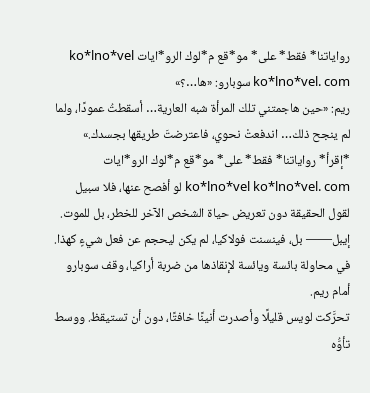رواياتنا* فقط* على* مو*قع م*لوك الرو*ايات ko*lno*vel ko*lno*vel. com سوبارو: «ها…؟»
ريم: «حين هاجمتني تلك المرأة شبه العارية… أسقطتُ عمودًا، ولما لم ينجح ذلك… اندفعتْ نحوي، فاعترضتَ طريقها بجسدك.»
*إقرأ* رواياتنا* فقط* على* مو*قع م*لوك الرو*ايات ko*lno*vel ko*lno*vel. com لو أفصح عنها، فلا سبيل لقول الحقيقة دون تعريض حياة الشخص الآخر للخطر، بل للموت.
إيبل―― بل، فينسنت فولاكيا، لم يكن ليحجم عن فعل شيءٍ كهذا.
في محاولة بائسة ويائسة لإنقاذها من ضربة أراكيا، وقف سوبارو أمام ريم.
تحرَّكت لويس قليلًا وأصدرت أنينًا خافتًا، دون أن تستيقظ. ووسط تأوُّه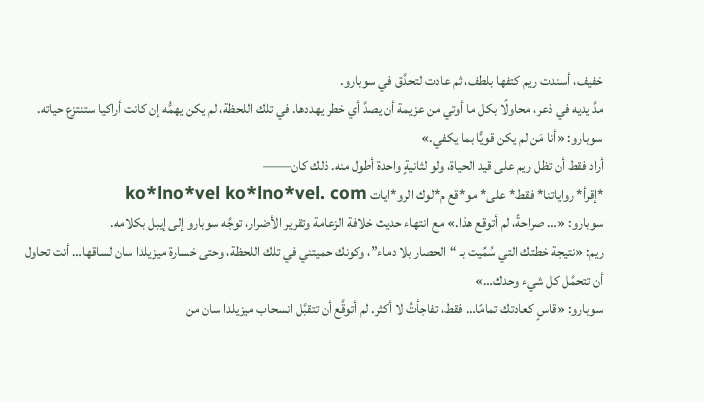خفيف، أسندت ريم كتفها بلطف، ثم عادت لتحدَّق في سوبارو.
مدَّ يديه في ذعر، محاولًا بكل ما أوتي من عزيمة أن يصدَّ أي خطر يهددها. في تلك اللحظة، لم يكن يهمُّه إن كانت أراكيا ستنتزع حياته.
سوبارو: «أنا مَن لم يكن قويًّا بما يكفي.»
أراد فقط أن تظل ريم على قيد الحياة، ولو لثانيةٍ واحدة أطول منه. ذلك كان――
*إقرأ* رواياتنا* فقط* على* مو*قع م*لوك الرو*ايات ko*lno*vel ko*lno*vel. com
سوبارو: «… صراحةً، لم أتوقع هذا.» مع انتهاء حديث خلافة الزعامة وتقرير الأضرار، توجَّه سوبارو إلى إيبل بكلامه.
ريم: «نتيجة خطتك التي سُمِّيت بـ “الحصار بلا دماء”، وكونك حميتني في تلك اللحظة، وحتى خسارة ميزيلدا سان لساقها… أنت تحاول أن تتحمَّل كل شيء وحدك…»
سوبارو: «قاسٍ كعادتك تمامًا… فقط، تفاجأتُ لا أكثر. لم أتوقَّع أن تتقبَّل انسحاب ميزيلدا سان من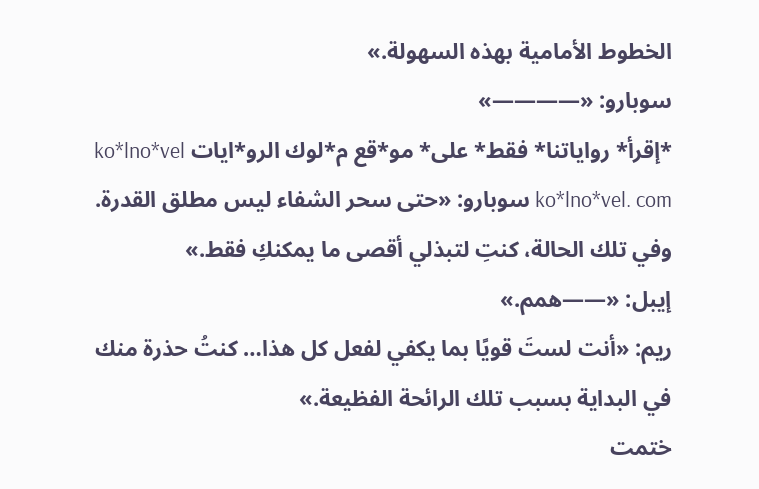الخطوط الأمامية بهذه السهولة.»
سوبارو: «――――»
*إقرأ* رواياتنا* فقط* على* مو*قع م*لوك الرو*ايات ko*lno*vel ko*lno*vel. com سوبارو: «حتى سحر الشفاء ليس مطلق القدرة. وفي تلك الحالة، كنتِ لتبذلي أقصى ما يمكنكِ فقط.»
إيبل: «――همم.»
ريم: «أنت لستَ قويًا بما يكفي لفعل كل هذا… كنتُ حذرة منك في البداية بسبب تلك الرائحة الفظيعة.»
ختمت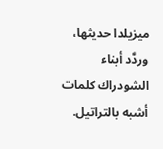ميزيلدا حديثها، وردَّد أبناء الشودراك كلمات أشبه بالتراتيل.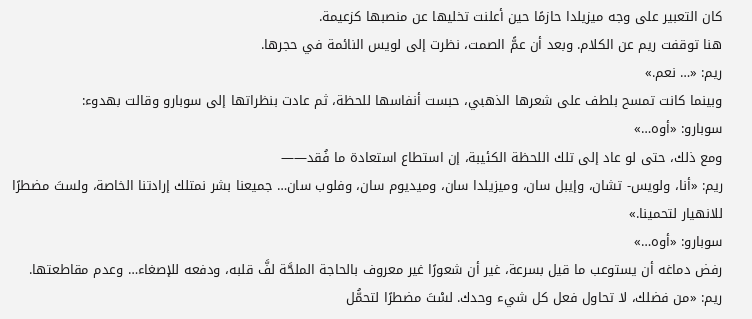كان التعبير على وجه ميزيلدا حازمًا حين أعلنت تخليها عن منصبها كزعيمة.
هنا توقفت ريم عن الكلام. وبعد أن عمًّ الصمت، نظرت إلى لويس النائمة في حجرها.
ريم: «… نعم.»
وبينما كانت تمسح بلطف على شعرها الذهبي، حبست أنفاسها للحظة، ثم عادت بنظراتها إلى سوبارو وقالت بهدوء:
سوبارو: «أوه…»
ومع ذلك، حتى لو عاد إلى تلك اللحظة الكئيبة، إن استطاع استعادة ما فُقد――
ريم: «أنا، ولويس- تشان، وإيبل سان، وميزيلدا سان، وميديوم سان، وفلوب سان… جميعنا بشر نمتلك إرادتنا الخاصة، ولستَ مضطرًا للانهيار لتحمينا.»
سوبارو: «أوه…»
رفض دماغه أن يستوعب ما قيل بسرعة، غير أن شعورًا غير معروف بالحاجة الملحَّة لفَّ قلبه، ودفعه للإصغاء… وعدم مقاطعتها.
ريم: «من فضلك، لا تحاول فعل كل شيء وحدك. لسْتَ مضطرًا لتحمُّل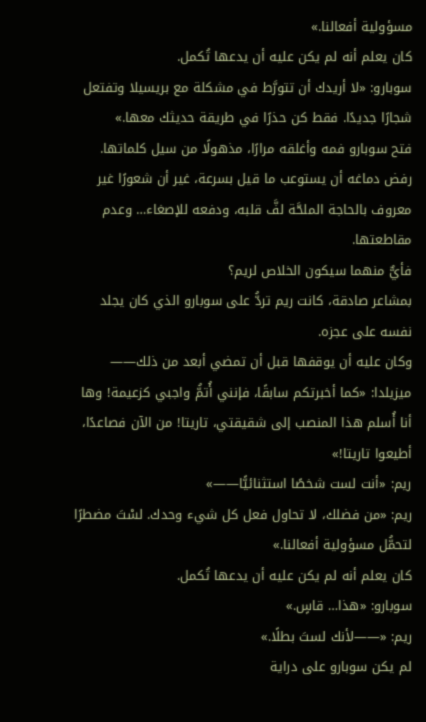مسؤولية أفعالنا.»
كان يعلم أنه لم يكن عليه أن يدعها تُكمل.
سوبارو: «لا أريدك أن تتورَّط في مشكلة مع بريسيلا وتفتعل شجارًا جديدًا. فقط كن حذرًا في طريقة حديثك معها.»
فتح سوبارو فمه وأغلقه مرارًا، مذهولًا من سيل كلماتها.
رفض دماغه أن يستوعب ما قيل بسرعة، غير أن شعورًا غير معروف بالحاجة الملحَّة لفَّ قلبه، ودفعه للإصغاء… وعدم مقاطعتها.
فأيٌّ منهما سيكون الخلاص لريم؟
بمشاعر صادقة، كانت ريم تردُّ على سوبارو الذي كان يجلد نفسه على عجزه.
وكان عليه أن يوقفها قبل أن تمضي أبعد من ذلك――
ميزيلدا: «كما أخبرتكم سابقًا، فإنني أُتمُّ واجبي كزعيمة! وها أنا أُسلم هذا المنصب إلى شقيقتي، تاريتا! من الآن فصاعدًا، أطيعوا تاريتا!»
ريم: «أنت لست شخصًا استثنائيًّا――»
ريم: «من فضلك، لا تحاول فعل كل شيء وحدك. لسْتَ مضطرًا لتحمُّل مسؤولية أفعالنا.»
كان يعلم أنه لم يكن عليه أن يدعها تُكمل.
سوبارو: «هذا… قاسٍ.»
ريم: «――لأنك لستَ بطلًا.»
لم يكن سوبارو على دراية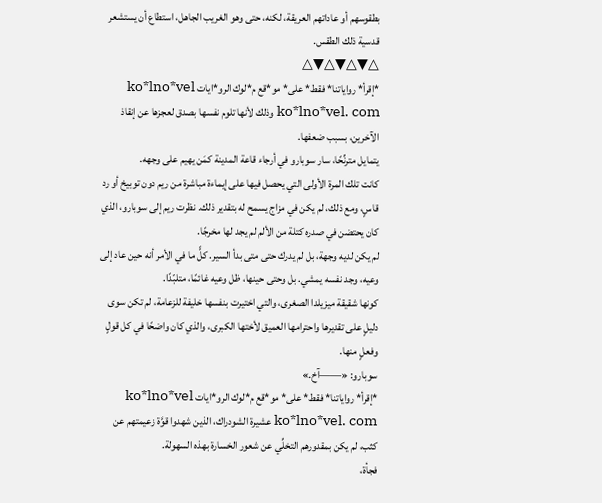بطقوسهم أو عاداتهم العريقة، لكنه، حتى وهو الغريب الجاهل، استطاع أن يستشعر قدسية ذلك الطقس.
△▼△▼△▼△
*إقرأ* رواياتنا* فقط* على* مو*قع م*لوك الرو*ايات ko*lno*vel ko*lno*vel. com وذلك لأنها تلوم نفسها بصدق لعجزها عن إنقاذ الآخرين، بسبب ضعفها.
يتمايل مترنِّحًا، سار سوبارو في أرجاء قاعة المدينة كمَن يهيم على وجهه.
كانت تلك المرة الأولى التي يحصل فيها على إيماءة مباشرة من ريم دون توبيخ أو رد قاسٍ، ومع ذلك، لم يكن في مزاج يسمح له بتقدير ذلك. نظرت ريم إلى سوبارو، الذي كان يحتضن في صدره كتلة من الألم لم يجد لها مخرجًا.
لم يكن لديه وجهة، بل لم يدرك حتى متى بدأ السير. كلًّ ما في الأمر أنه حين عاد إلى وعيه، وجد نفسه يمشي. بل وحتى حينها، ظل وعيه غائمًا، متلبّدًا.
كونها شقيقة ميزيلدا الصغرى، والتي اختيرت بنفسها خليفة للزعامة، لم تكن سوى دليلٍ على تقديرها واحترامها العميق لأختها الكبرى، والذي كان واضحًا في كل قولٍ وفعلٍ منها.
سوبارو: «――آخ.»
*إقرأ* رواياتنا* فقط* على* مو*قع م*لوك الرو*ايات ko*lno*vel ko*lno*vel. com عشيرة الشودراك، الذين شهدوا قوَّة زعيمتهم عن كثب، لم يكن بمقدورهم التخلِّي عن شعور الخسارة بهذه السهولة.
فجأة،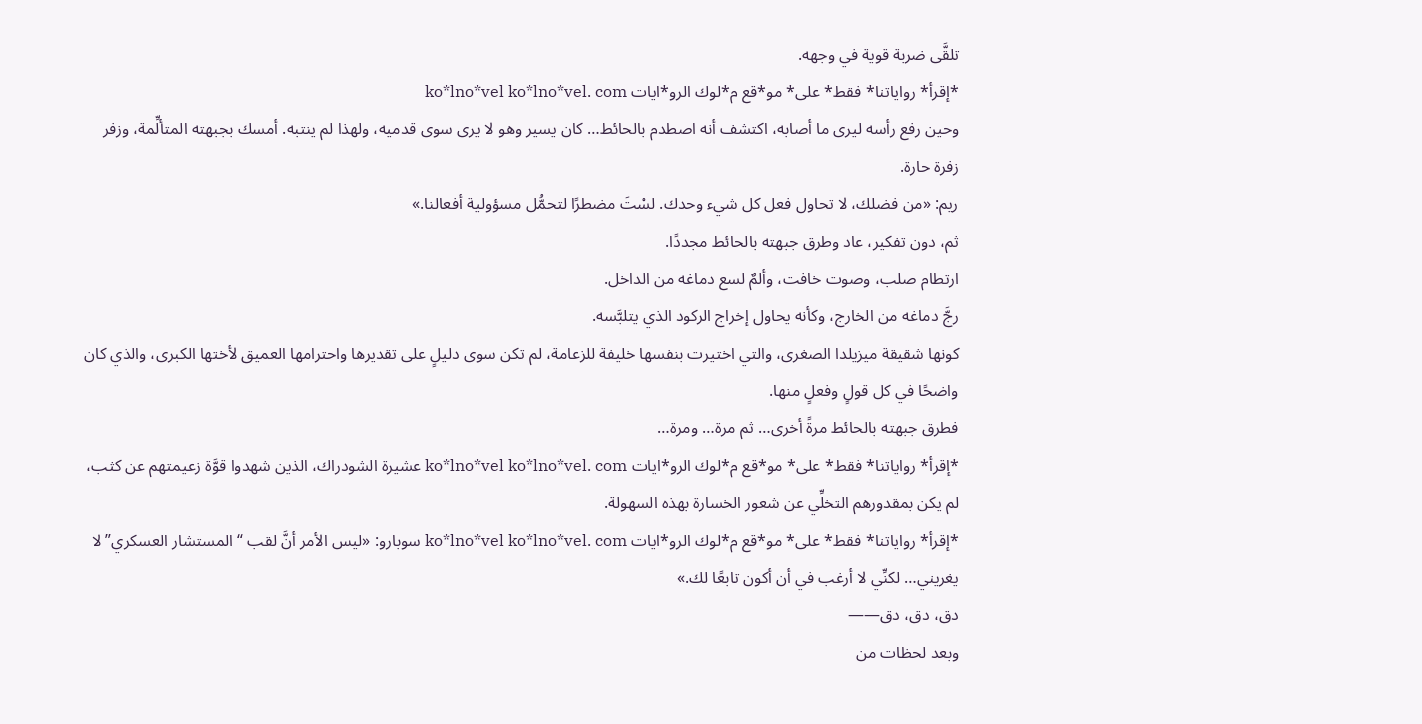تلقَّى ضربة قوية في وجهه.
*إقرأ* رواياتنا* فقط* على* مو*قع م*لوك الرو*ايات ko*lno*vel ko*lno*vel. com
وحين رفع رأسه ليرى ما أصابه، اكتشف أنه اصطدم بالحائط… كان يسير وهو لا يرى سوى قدميه، ولهذا لم ينتبه. أمسك بجبهته المتألِّمة، وزفر زفرة حارة.
ريم: «من فضلك، لا تحاول فعل كل شيء وحدك. لسْتَ مضطرًا لتحمُّل مسؤولية أفعالنا.»
ثم، دون تفكير، عاد وطرق جبهته بالحائط مجددًا.
ارتطام صلب، وصوت خافت، وألمٌ لسع دماغه من الداخل.
رجَّ دماغه من الخارج، وكأنه يحاول إخراج الركود الذي يتلبَّسه.
كونها شقيقة ميزيلدا الصغرى، والتي اختيرت بنفسها خليفة للزعامة، لم تكن سوى دليلٍ على تقديرها واحترامها العميق لأختها الكبرى، والذي كان واضحًا في كل قولٍ وفعلٍ منها.
فطرق جبهته بالحائط مرةً أخرى… ثم مرة… ومرة…
*إقرأ* رواياتنا* فقط* على* مو*قع م*لوك الرو*ايات ko*lno*vel ko*lno*vel. com عشيرة الشودراك، الذين شهدوا قوَّة زعيمتهم عن كثب، لم يكن بمقدورهم التخلِّي عن شعور الخسارة بهذه السهولة.
*إقرأ* رواياتنا* فقط* على* مو*قع م*لوك الرو*ايات ko*lno*vel ko*lno*vel. com سوبارو: «ليس الأمر أنَّ لقب “المستشار العسكري” لا يغريني… لكنِّي لا أرغب في أن أكون تابعًا لك.»
دق، دق، دق――
وبعد لحظات من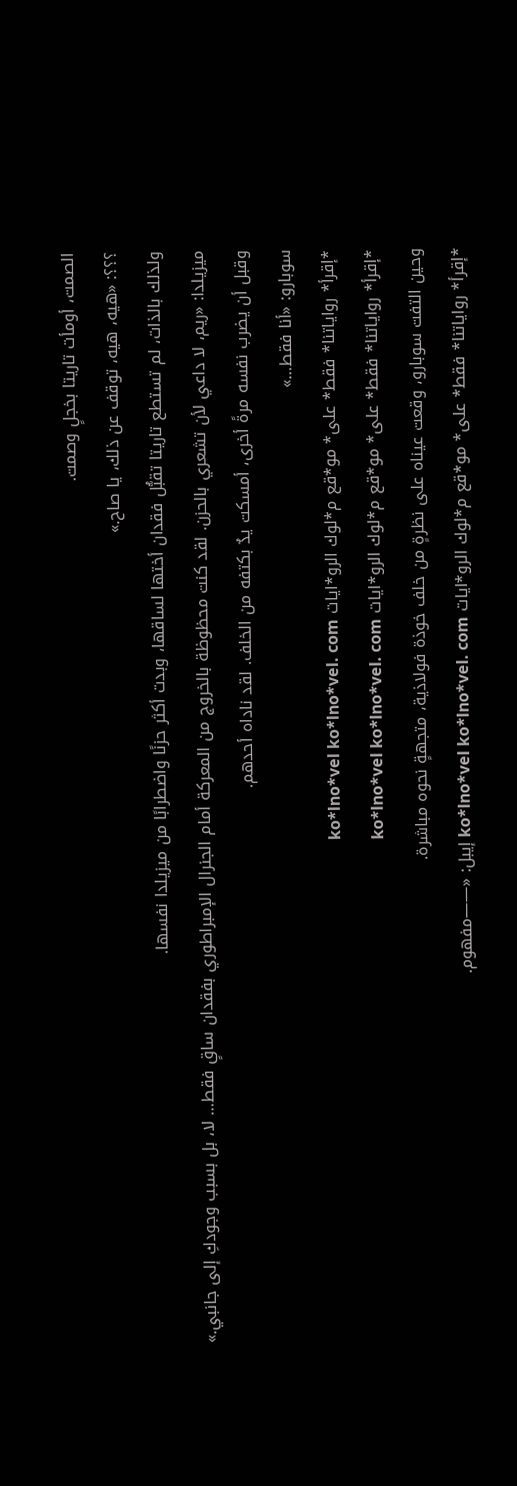الصمت، أومأت تاريتا بخجلٍ وصمت.
؟؟؟: «هيه، هيه، توقف عن ذلك، يا صاح.»
ولذلك بالذات، لم تستطع تاريتا تقبُّل فقدان أختها لساقها، وبدت أكثر حزنًا واضطرابًا من ميزيلدا نفسها.
ميزيلدا: «ريم، لا داعي لأن تشعري بالحزن. لقد كنت محظوظة بالخروج من المعركة أمام الجنرال الإمبراطوري بفقدان ساقٍ فقط… لا، بل بسبب وجودكِ إلى جانبي.»
وقبل أن يضرب نفسه مرةً أخرى، أمسكت يدٌ بكتفه من الخلف. لقد ناداه أحدهم.
سوبارو: «أنا فقط…»
*إقرأ* رواياتنا* فقط* على* مو*قع م*لوك الرو*ايات ko*lno*vel ko*lno*vel. com
*إقرأ* رواياتنا* فقط* على* مو*قع م*لوك الرو*ايات ko*lno*vel ko*lno*vel. com
وحين التفت سوبارو، وقعت عيناه على نظرةٍ من خلف خوذة فولاذية، متجهةٍ نحوه مباشرة.
*إقرأ* رواياتنا* فقط* على* مو*قع م*لوك الرو*ايات ko*lno*vel ko*lno*vel. com إيبل: «――مفهوم.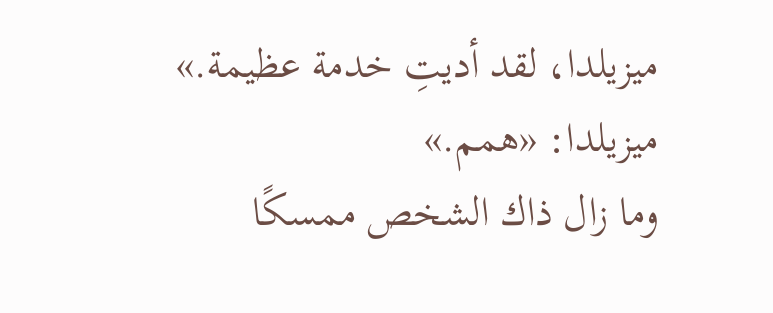ميزيلدا، لقد أديتِ خدمة عظيمة.» ميزيلدا: «همم.»
وما زال ذاك الشخص ممسكًا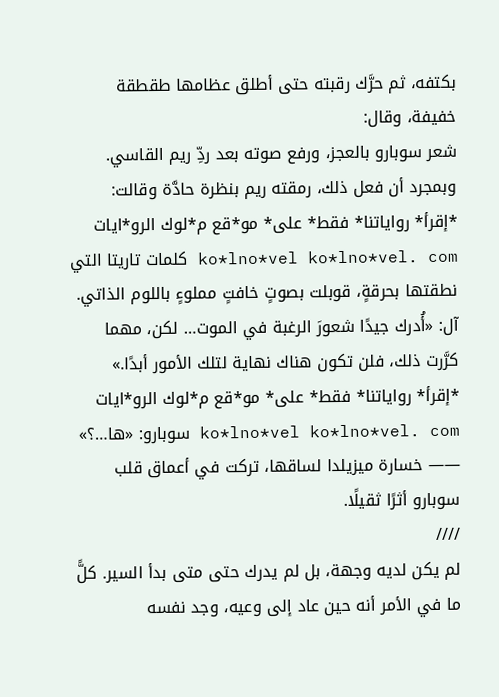بكتفه، ثم حرَّك رقبته حتى أطلق عظامها طقطقة خفيفة، وقال:
شعر سوبارو بالعجز، ورفع صوته بعد ردِّ ريم القاسي. وبمجرد أن فعل ذلك، رمقته ريم بنظرة حادَّة وقالت:
*إقرأ* رواياتنا* فقط* على* مو*قع م*لوك الرو*ايات ko*lno*vel ko*lno*vel. com كلمات تاريتا التي نطقتها بحرقةٍ، قوبلت بصوتٍ خافتٍ مملوءٍ باللوم الذاتي.
آل: «أُدرك جيدًا شعورَ الرغبة في الموت… لكن، مهما كرَّرت ذلك، فلن تكون هناك نهاية لتلك الأمور أبدًا.»
*إقرأ* رواياتنا* فقط* على* مو*قع م*لوك الرو*ايات ko*lno*vel ko*lno*vel. com سوبارو: «ها…؟»
―― خسارة ميزيلدا لساقها، تركت في أعماق قلب سوبارو أثرًا ثقيلًا.
////
لم يكن لديه وجهة، بل لم يدرك حتى متى بدأ السير. كلًّ ما في الأمر أنه حين عاد إلى وعيه، وجد نفسه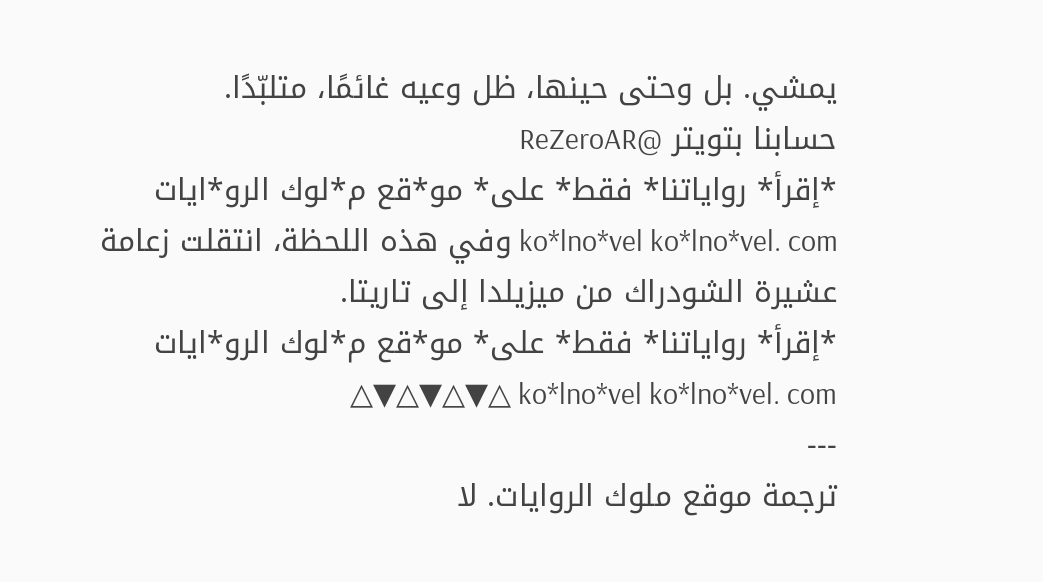يمشي. بل وحتى حينها، ظل وعيه غائمًا، متلبّدًا.
حسابنا بتويتر @ReZeroAR
*إقرأ* رواياتنا* فقط* على* مو*قع م*لوك الرو*ايات ko*lno*vel ko*lno*vel. com وفي هذه اللحظة، انتقلت زعامة عشيرة الشودراك من ميزيلدا إلى تاريتا.
*إقرأ* رواياتنا* فقط* على* مو*قع م*لوك الرو*ايات ko*lno*vel ko*lno*vel. com △▼△▼△▼△
---
ترجمة موقع ملوك الروايات. لا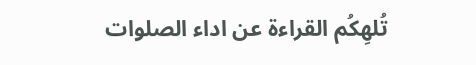تُلهِكُم القراءة عن اداء الصلوات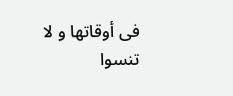فى أوقاتها و لا تنسوا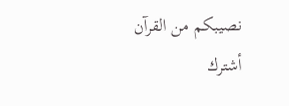نصيبكم من القرآن
أشترك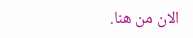الان من هنا.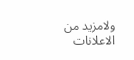ولامزيد من الاعلانات